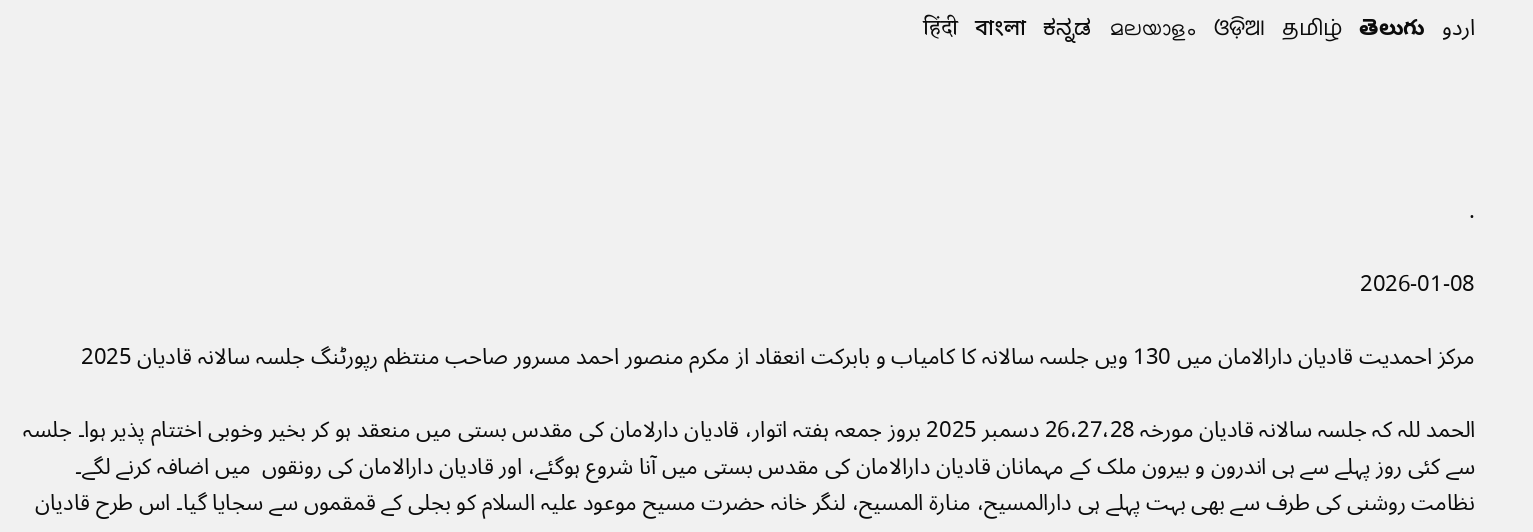اردو   हिंदी   বাংলা   ಕನ್ನಡ   മലയാളം   ଓଡ଼ିଆ   தமிழ்   తెలుగు




.

2026-01-08

مرکز احمدیت قادیان دارالامان میں 130 ویں جلسہ سالانہ کا کامیاب و بابرکت انعقاد از مکرم منصور احمد مسرور صاحب منتظم رپورٹنگ جلسہ سالانہ قادیان 2025

الحمد للہ کہ جلسہ سالانہ قادیان مورخہ 26،27،28 دسمبر 2025 بروز جمعہ ہفتہ اتوار، قادیان دارلامان کی مقدس بستی میں منعقد ہو کر بخیر وخوبی اختتام پذیر ہوا۔ جلسہ سے کئی روز پہلے سے ہی اندرون و بیرون ملک کے مہمانان قادیان دارالامان کی مقدس بستی میں آنا شروع ہوگئے، اور قادیان دارالامان کی رونقوں  میں اضافہ کرنے لگے۔ نظامت روشنی کی طرف سے بھی بہت پہلے ہی دارالمسیح، منارۃ المسیح، لنگر خانہ حضرت مسیح موعود علیہ السلام کو بجلی کے قمقموں سے سجایا گیا۔ اس طرح قادیان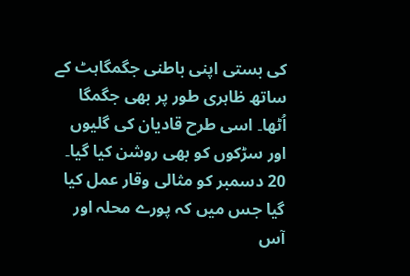کی بستی اپنی باطنی جگمگاہٹ کے ساتھ ظاہری طور پر بھی جگمگا اُٹھا۔ اسی طرح قادیان کی گلیوں اور سڑکوں کو بھی روشن کیا گیا۔ 20 دسمبر کو مثالی وقار عمل کیا گیا جس میں کہ پورے محلہ اور آس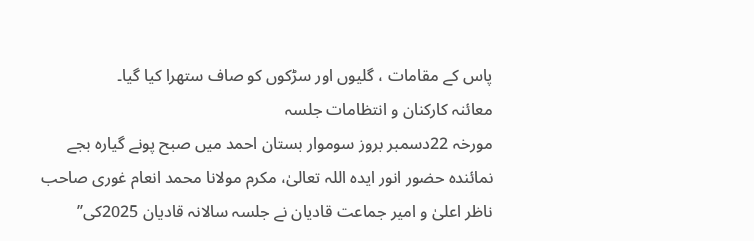پاس کے مقامات ، گلیوں اور سڑکوں کو صاف ستھرا کیا گیا۔
معائنہ کارکنان و انتظامات جلسہ
مورخہ 22دسمبر بروز سوموار بستان احمد میں صبح پونے گیارہ بجے نمائندہ حضور انور ایدہ اللہ تعالیٰ، مکرم مولانا محمد انعام غوری صاحب ناظر اعلیٰ و امیر جماعت قادیان نے جلسہ سالانہ قادیان 2025کی’’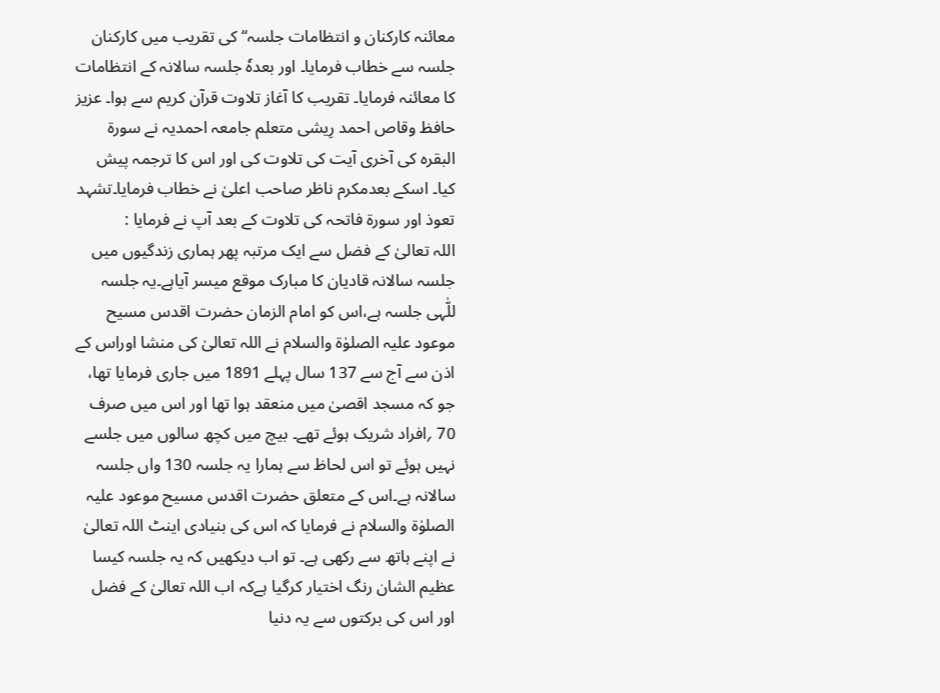معائنہ کارکنان و انتظامات جلسہ‘‘ کی تقریب میں کارکنان جلسہ سے خطاب فرمایا۔ اور بعدہٗ جلسہ سالانہ کے انتظامات کا معائنہ فرمایا۔ تقریب کا آغاز تلاوت قرآن کریم سے ہوا۔ عزیز حافظ وقاص احمد رِیشی متعلم جامعہ احمدیہ نے سورۃ البقرہ کی آخری آیت کی تلاوت کی اور اس کا ترجمہ پیش کیا۔ اسکے بعدمکرم ناظر صاحب اعلیٰ نے خطاب فرمایا۔تشہد تعوذ اور سورۃ فاتحہ کی تلاوت کے بعد آپ نے فرمایا :
اللہ تعالیٰ کے فضل سے ایک مرتبہ پھر ہماری زندگیوں میں جلسہ سالانہ قادیان کا مبارک موقع میسر آیاہے۔یہ جلسہ للّٰہی جلسہ ہے،اس کو امام الزمان حضرت اقدس مسیح موعود علیہ الصلوٰۃ والسلام نے اللہ تعالیٰ کی منشا اوراس کے اذن سے آج سے 137 سال پہلے 1891 میں جاری فرمایا تھا، جو کہ مسجد اقصیٰ میں منعقد ہوا تھا اور اس میں صرف 70 ؍افراد شریک ہوئے تھے۔ بیچ میں کچھ سالوں میں جلسے نہیں ہوئے تو اس لحاظ سے ہمارا یہ جلسہ 130 واں جلسہ سالانہ ہے۔اس کے متعلق حضرت اقدس مسیح موعود علیہ الصلوٰۃ والسلام نے فرمایا کہ اس کی بنیادی اینٹ اللہ تعالیٰ نے اپنے ہاتھ سے رکھی ہے۔ تو اب دیکھیں کہ یہ جلسہ کیسا عظیم الشان رنگ اختیار کرگیا ہےکہ اب اللہ تعالیٰ کے فضل اور اس کی برکتوں سے یہ دنیا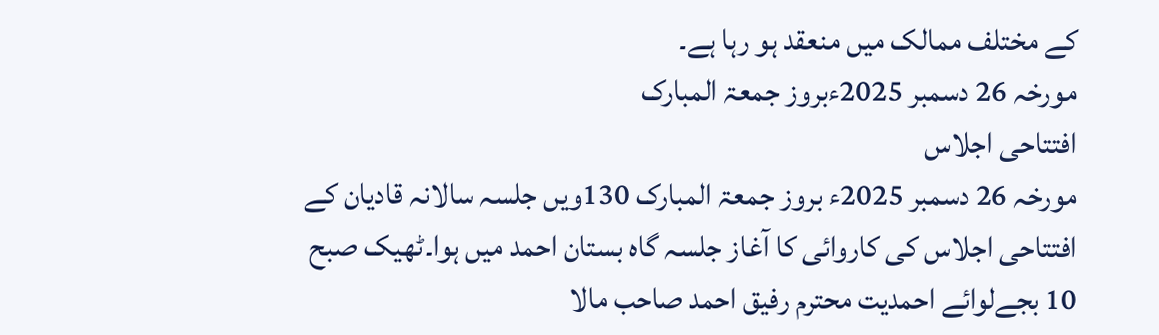کے مختلف ممالک میں منعقد ہو رہا ہے۔
مورخہ 26 دسمبر 2025ءبروز جمعۃ المبارک
افتتاحی اجلاس
مورخہ 26 دسمبر 2025ء بروز جمعۃ المبارک 130ویں جلسہ سالانہ قادیان کے افتتاحی اجلاس کی کاروائی کا آغاز جلسہ گاہ بستان احمد میں ہوا۔ٹھیک صبح 10 بجےلوائے احمدیت محترم رفیق احمد صاحب مالا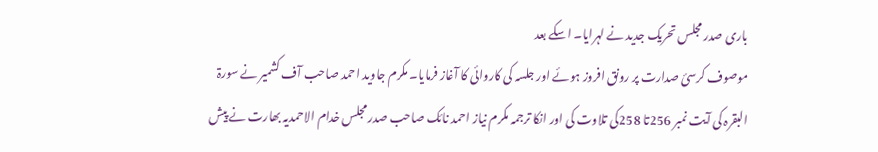باری صدر مجلس تحریک جدید نے لہرایا۔ اسکے بعد
موصوف کرسئ صدارت پر رونق افروز ہوئے اور جلسہ کی کاروائی کا آغاز فرمایا۔ مکرم جاوید احمد صاحب آف کشمیر نے سورۃ البقرہ کی آیت نمبر 256تا 258کی تلاوت کی اور انکا ترجمہ مکرم نیاز احمد نائک صاحب صدر مجلس خدام الاحمدیہ بھارت نے پیش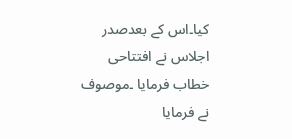کیا۔اس کے بعدصدر اجلاس نے افتتاحی خطاب فرمایا ۔موصوف نے فرمایا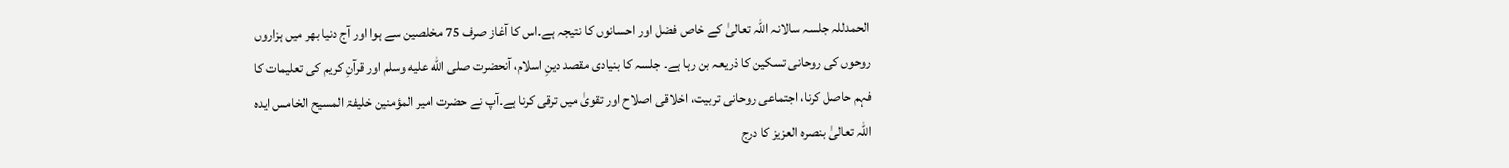الحمدللہ جلسہ سالانہ اللہ تعالیٰ کے خاص فضل اور احسانوں کا نتیجہ ہے۔اس کا آغاز صرف 75 مخلصین سے ہوا اور آج دنیا بھر میں ہزاروں روحوں کی روحانی تسکین کا ذریعہ بن رہا ہے۔ جلسہ کا بنیادی مقصد دینِ اسلام، آنحضرت صلى الله عليه وسلم اور قرآنِ کریم کی تعلیمات کا فہم حاصل کرنا، اجتماعی روحانی تربیت، اخلاقی اصلاح اور تقویٰ میں ترقی کرنا ہے۔آپ نے حضرت امیر المؤمنین خلیفۃ المسیح الخامس ایدہ اللہ تعالیٰ بنصرہ العزیز کا درج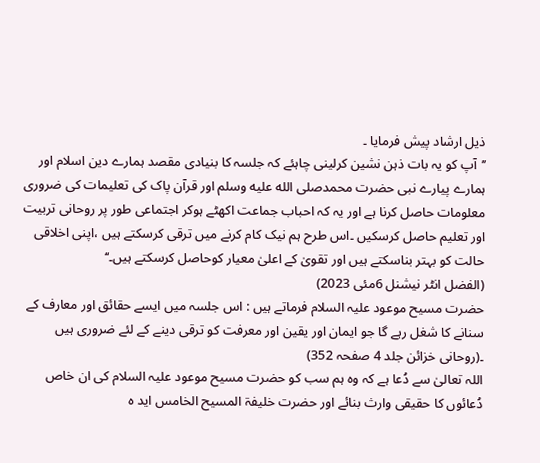ذیل ارشاد پیش فرمایا ۔
’’آپ کو یہ بات ذہن نشین کرلینی چاہئے کہ جلسہ کا بنیادی مقصد ہمارے دین اسلام اور ہمارے پیارے نبی حضرت محمدصلى الله عليه وسلم اور قرآن پاک کی تعلیمات کی ضروری معلومات حاصل کرنا ہے اور یہ کہ احباب جماعت اکھٹے ہوکر اجتماعی طور پر روحانی تربیت اور تعلیم حاصل کرسکیں ۔اس طرح ہم نیک کام کرنے میں ترقی کرسکتے ہیں ،اپنی اخلاقی حالت کو بہتر بناسکتے ہیں اور تقویٰ کے اعلیٰ معیار کوحاصل کرسکتے ہیں۔‘‘
(الفضل انٹر نیشنل 6مئی 2023)
حضرت مسیح موعود علیہ السلام فرماتے ہیں : اس جلسہ میں ایسے حقائق اور معارف کے سنانے کا شغل رہے گا جو ایمان اور یقین اور معرفت کو ترقی دینے کے لئے ضروری ہیں ۔(روحانی خزائن جلد 4 صفحہ 352)
اللہ تعالیٰ سے دُعا ہے کہ وہ ہم سب کو حضرت مسیح موعود علیہ السلام کی ان خاص دُعائوں کا حقیقی وارث بنائے اور حضرت خلیفۃ المسیح الخامس اید ہ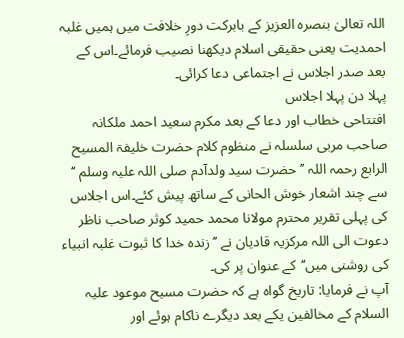اللہ تعالیٰ بنصرہ العزیز کے بابرکت دورِ خلافت میں ہمیں غلبہ احمدیت یعنی حقیقی اسلام دیکھنا نصیب فرمائے۔اس کے بعد صدر اجلاس نے اجتماعی دعا کرائی۔
پہلا دن پہلا اجلاس
افتتاحی خطاب اور دعا کے بعد مکرم سعید احمد ملکانہ صاحب مربی سلسلہ نے منظوم کلام حضرت خلیفۃ المسیح الرابع رحمہ اللہ ’’ حضرت سید ولدآدم صلی اللہ علیہ وسلم ‘‘ سے چند اشعار خوش الحانی کے ساتھ پیش کئے۔اس اجلاس کی پہلی تقریر محترم مولانا محمد حمید کوثر صاحب ناظر دعوت الی اللہ مرکزیہ قادیان نے ’’زندہ خدا کا ثبوت غلبہ انبیاء کی روشنی میں‘‘کے عنوان پر کی۔
آپ نے فرمایا: تاریخ گواہ ہے کہ حضرت مسیح موعود علیہ السلام کے مخالفین یکے بعد دیگرے ناکام ہوئے اور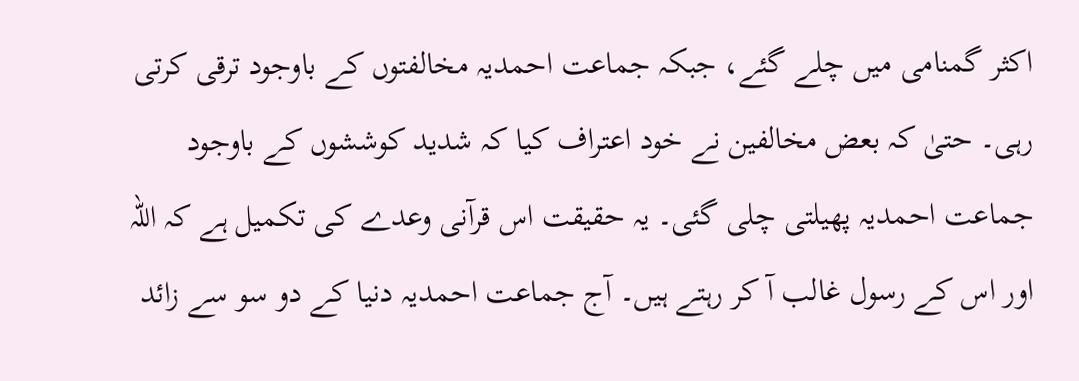اکثر گمنامی میں چلے گئے، جبکہ جماعت احمدیہ مخالفتوں کے باوجود ترقی کرتی رہی۔ حتیٰ کہ بعض مخالفین نے خود اعتراف کیا کہ شدید کوششوں کے باوجود جماعت احمدیہ پھیلتی چلی گئی۔ یہ حقیقت اس قرآنی وعدے کی تکمیل ہے کہ اللہ اور اس کے رسول غالب آ کر رہتے ہیں۔ آج جماعت احمدیہ دنیا کے دو سو سے زائد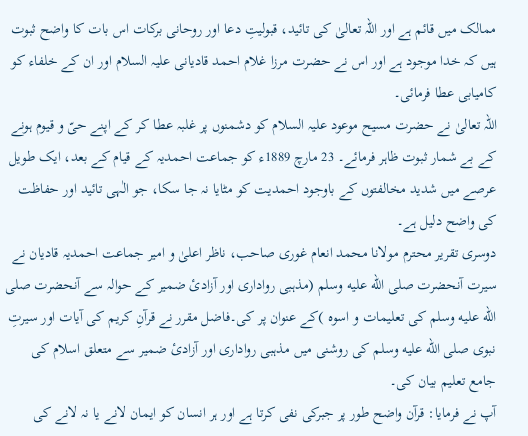ممالک میں قائم ہے اور اللہ تعالیٰ کی تائید، قبولیتِ دعا اور روحانی برکات اس بات کا واضح ثبوت ہیں کہ خدا موجود ہے اور اس نے حضرت مرزا غلام احمد قادیانی علیہ السلام اور ان کے خلفاء کو کامیابی عطا فرمائی۔
اللہ تعالیٰ نے حضرت مسیح موعود علیہ السلام کو دشمنوں پر غلبہ عطا کر کے اپنے حیّ و قیوم ہونے کے بے شمار ثبوت ظاہر فرمائے۔ 23 مارچ 1889ء کو جماعت احمدیہ کے قیام کے بعد، ایک طویل عرصے میں شدید مخالفتوں کے باوجود احمدیت کو مٹایا نہ جا سکا، جو الٰہی تائید اور حفاظت کی واضح دلیل ہے۔
دوسری تقریر محترم مولانا محمد انعام غوری صاحب، ناظر اعلیٰ و امیر جماعت احمدیہ قادیان نے سیرت آنحضرت صلى الله عليه وسلم (مذہبی رواداری اور آزادئ ضمیر کے حوالہ سے آنحضرت صلى الله عليه وسلم کی تعلیمات و اسوہ )کے عنوان پر کی۔فاضل مقرر نے قرآنِ کریم کی آیات اور سیرتِ نبوی صلى الله عليه وسلم کی روشنی میں مذہبی رواداری اور آزادیٔ ضمیر سے متعلق اسلام کی جامع تعلیم بیان کی۔
آپ نے فرمایا: قرآن واضح طور پر جبرکی نفی کرتا ہے اور ہر انسان کو ایمان لانے یا نہ لانے کی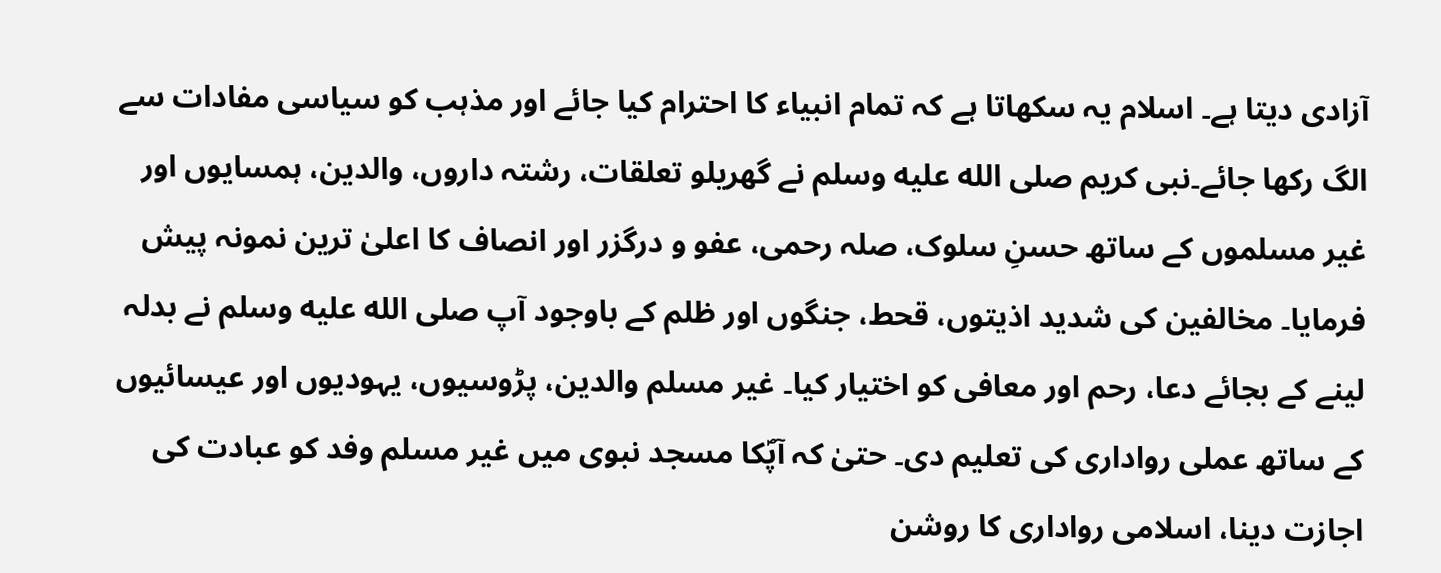آزادی دیتا ہے۔ اسلام یہ سکھاتا ہے کہ تمام انبیاء کا احترام کیا جائے اور مذہب کو سیاسی مفادات سے الگ رکھا جائے۔نبی کریم صلى الله عليه وسلم نے گھریلو تعلقات، رشتہ داروں، والدین، ہمسایوں اور غیر مسلموں کے ساتھ حسنِ سلوک، صلہ رحمی، عفو و درگزر اور انصاف کا اعلیٰ ترین نمونہ پیش فرمایا۔ مخالفین کی شدید اذیتوں، قحط، جنگوں اور ظلم کے باوجود آپ صلى الله عليه وسلم نے بدلہ لینے کے بجائے دعا، رحم اور معافی کو اختیار کیا۔ غیر مسلم والدین، پڑوسیوں، یہودیوں اور عیسائیوں کے ساتھ عملی رواداری کی تعلیم دی۔ حتیٰ کہ آپؐکا مسجد نبوی میں غیر مسلم وفد کو عبادت کی اجازت دینا، اسلامی رواداری کا روشن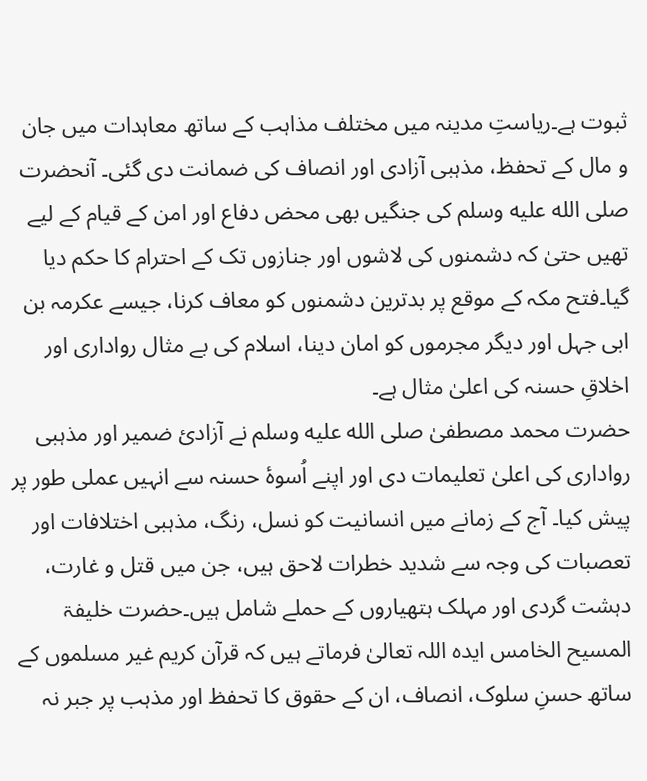ثبوت ہے۔ریاستِ مدینہ میں مختلف مذاہب کے ساتھ معاہدات میں جان و مال کے تحفظ، مذہبی آزادی اور انصاف کی ضمانت دی گئی۔ آنحضرت صلى الله عليه وسلم کی جنگیں بھی محض دفاع اور امن کے قیام کے لیے تھیں حتیٰ کہ دشمنوں کی لاشوں اور جنازوں تک کے احترام کا حکم دیا گیا۔فتح مکہ کے موقع پر بدترین دشمنوں کو معاف کرنا، جیسے عکرمہ بن ابی جہل اور دیگر مجرموں کو امان دینا، اسلام کی بے مثال رواداری اور اخلاقِ حسنہ کی اعلیٰ مثال ہے۔
حضرت محمد مصطفیٰ صلى الله عليه وسلم نے آزادیٔ ضمیر اور مذہبی رواداری کی اعلیٰ تعلیمات دی اور اپنے اُسوۂ حسنہ سے انہیں عملی طور پر پیش کیا۔ آج کے زمانے میں انسانیت کو نسل، رنگ، مذہبی اختلافات اور تعصبات کی وجہ سے شدید خطرات لاحق ہیں، جن میں قتل و غارت، دہشت گردی اور مہلک ہتھیاروں کے حملے شامل ہیں۔حضرت خلیفۃ المسیح الخامس ایدہ اللہ تعالیٰ فرماتے ہیں کہ قرآن کریم غیر مسلموں کے ساتھ حسنِ سلوک، انصاف، ان کے حقوق کا تحفظ اور مذہب پر جبر نہ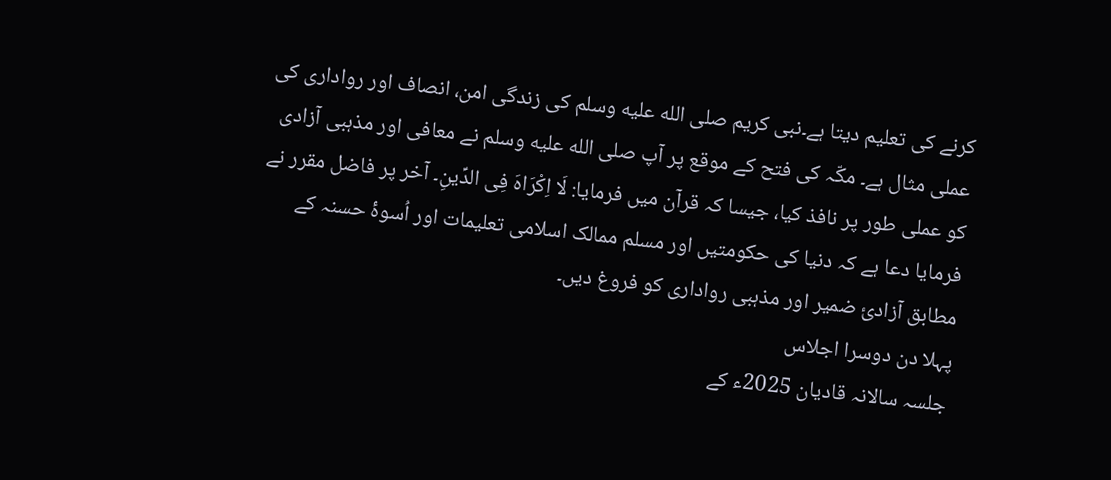کرنے کی تعلیم دیتا ہے۔نبی کریم صلى الله عليه وسلم کی زندگی امن، انصاف اور رواداری کی عملی مثال ہے۔ مکّہ کی فتح کے موقع پر آپ صلى الله عليه وسلم نے معافی اور مذہبی آزادی کو عملی طور پر نافذ کیا، جیسا کہ قرآن میں فرمایا: لَا اِکْرَاہَ فِی الدِّینِ۔ آخر پر فاضل مقرر نے فرمایا دعا ہے کہ دنیا کی حکومتیں اور مسلم ممالک اسلامی تعلیمات اور اُسوۂ حسنہ کے مطابق آزادیٔ ضمیر اور مذہبی رواداری کو فروغ دیں۔
پہلا دن دوسرا اجلاس
جلسہ سالانہ قادیان 2025ء کے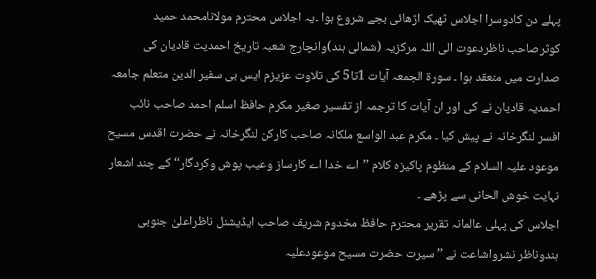پہلے دن کادوسرا اجلاس ٹھیک اڑھائی بجے شروع ہوا ۔یہ اجلاس محترم مولانامحمد حمید کوثرصاحب ناظردعوت الی اللہ مرکزیہ (شمالی ہند)وانچارج شعبہ تاریخ احمدیت قادیان کی صدارت میں منعقد ہوا ۔ سورۃ الجمعہ آیات 1تا5 کی تلاوت عزیزم ایس بی سفیر الدین متعلم جامعہ احمدیہ قادیان نے کی اور ان آیات کا ترجمہ از تفسیر صغیر مکرم حافظ اسلم احمد صاحب نائب افسر لنگرخانہ نے پیش کیا ۔ مکرم عبد الواسع ملکانہ صاحب کارکن لنگرخانہ نے حضرت اقدس مسیح موعود علیہ السلام کے منظوم پاکیزہ کلام ’’اے خدا اے کارساز وعیب پوش وکردگار‘‘ کے چند اشعار نہایت خوش الحانی سے پڑھے ۔
اجلاس کی پہلی عالمانہ تقریر محترم حافظ مخدوم شریف صاحب ایڈیشنل ناظراعلیٰ جنوبی ہندوناظر نشرواشاعت نے ’’سیرت حضرت مسیح موعودعلیہ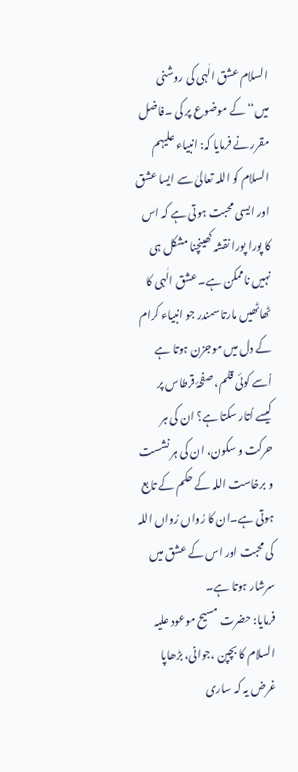السلام عشق الٰہی کی روشنی میں‘‘کے موضوع پر کی ۔فاضل مقرر نے فرمایا کہ: انبیاء علیہم السلام کو اللہ تعالیٰ سے ایسا عشق اور ایسی محبت ہوتی ہے کہ اس کا پورا پورا نقشہ کھینچنا مشکل ہی نہیں ناممکن ہے۔ عشق الٰہی کا ٹھاٹھیں مارتا سمندر جو انبیاء کرام کے دل میں موجزن ہوتا ہے اُسے کوئی قلم، صفحۂ قرطاس پر کیسے اُتار سکتا ہے؟ ان کی ہر حرکت و سکون، ان کی ہر نشست و برخاست اللہ کے حکم کے تابع ہوتی ہے۔ان کا رُواں رُواں اللہ کی محبت اور اس کے عشق میں سرشار ہوتا ہے۔
فرمایا: حضرت مسیح موعود علیہ السلام کا بچپن ،جوانی، بڑھاپا غرض یہ کہ ساری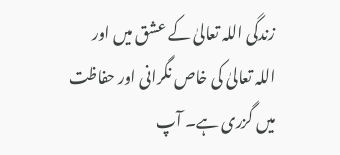زندگی اللہ تعالیٰ کے عشق میں اور اللہ تعالیٰ کی خاص نگرانی اور حفاظت میں گزری ہے۔ آپ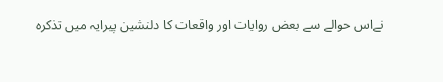نےاس حوالے سے بعض روایات اور واقعات کا دلنشین پیرایہ میں تذکرہ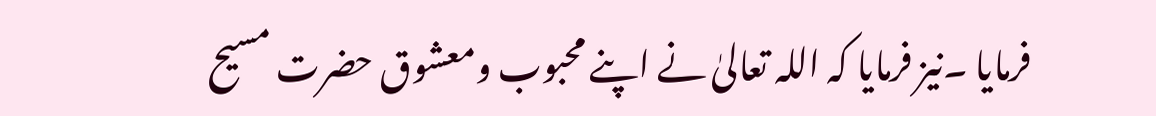فرمایا ۔نیز فرمایا کہ اللہ تعالیٰ نے اپنے محبوب ومعشوق حضرت مسیح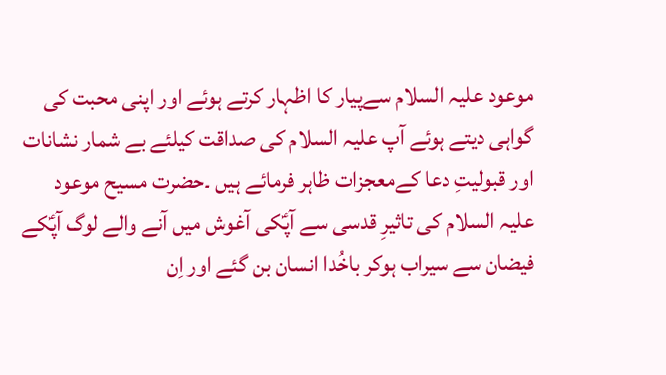موعود علیہ السلام سےپیار کا اظہار کرتے ہوئے اور اپنی محبت کی گواہی دیتے ہوئے آپ علیہ السلام کی صداقت کیلئے بے شمار نشانات اور قبولیتِ دعا کےمعجزات ظاہر فرمائے ہیں ۔حضرت مسیح موعود علیہ السلام کی تاثیرِ قدسی سے آپؑکی آغوش میں آنے والے لوگ آپؑکے فیضان سے سیراب ہوکر باخُدا انسان بن گئے اور اِن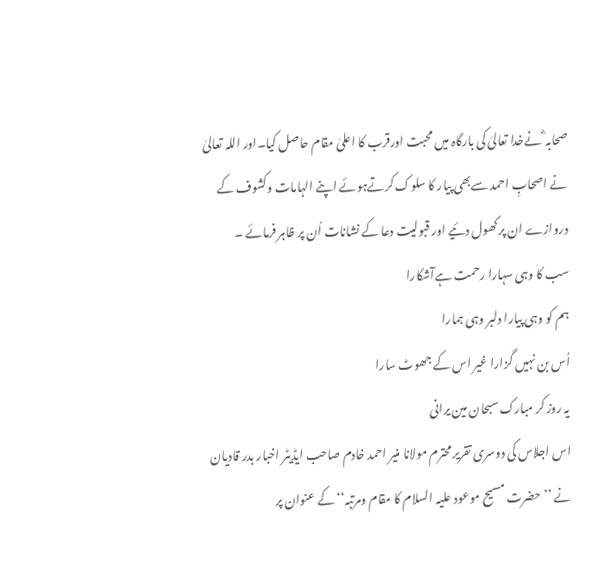صحابہ ؓ نےخدا تعالیٰ کی بارگاہ میں محبت اورقرب کا اعلیٰ مقام حاصل کیا۔اور اللہ تعالیٰ نے اصحابِ احمد سےبھی پیار کا سلوک کرتےہوئے اپنے الہامات وکشوف کے دروازے ان پر کھول دئیے اور قبولیت دعا کے نشانات اُن پر ظاہر فرمائے ۔
سب کا وہی سہارا رحمت ہےآشکارا
ہم کو وہی پیارا دلبر وہی ہمارا
اُس بن نہیں گزارا غیر اس کے جھوٹ سارا
یہ روز کر مبارک سبحان مین یرانی
اس اجلاس کی دوسری تقریر محترم مولانا منیر احمد خادم صاحب ایڈیٹر اخبار بدر قادیان نے ’’حضرت مسیح موعود علیہ السلام کا مقام ومرتبہ‘‘کے عنوان پر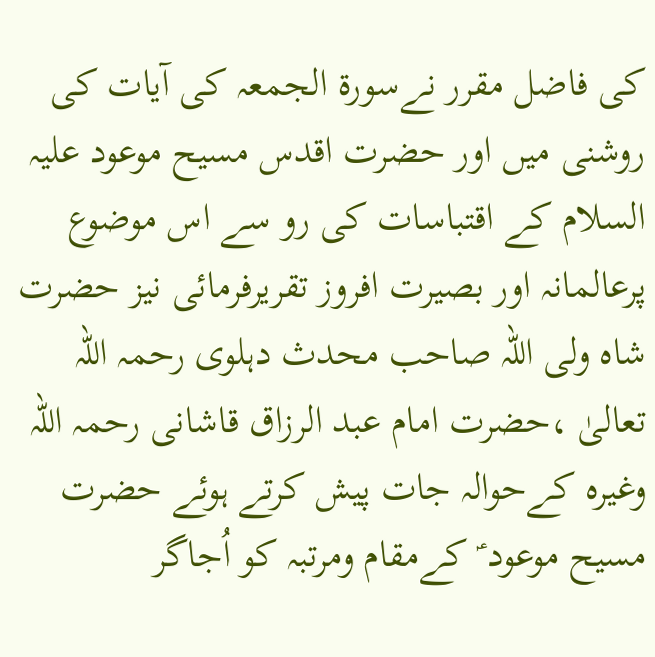کی فاضل مقرر نےسورۃ الجمعہ کی آیات کی روشنی میں اور حضرت اقدس مسیح موعود علیہ السلام کے اقتباسات کی رو سے اس موضوع پرعالمانہ اور بصیرت افروز تقریرفرمائی نیز حضرت شاہ ولی اللہ صاحب محدث دہلوی رحمہ اللہ تعالیٰ ،حضرت امام عبد الرزاق قاشانی رحمہ اللہ وغیرہ کےحوالہ جات پیش کرتے ہوئے حضرت مسیح موعود ؑ کےمقام ومرتبہ کو اُجاگر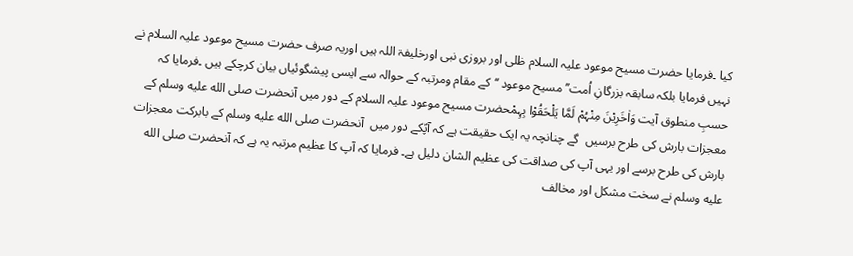کیا ۔فرمایا حضرت مسیح موعود علیہ السلام ظلی اور بروزی نبی اورخلیفۃ اللہ ہیں اوریہ صرف حضرت مسیح موعود علیہ السلام نے نہیں فرمایا بلکہ سابقہ بزرگانِ اُمت’’ مسیح موعود ‘‘کے مقام ومرتبہ کے حوالہ سے ایسی پیشگوئیاں بیان کرچکے ہیں ۔فرمایا کہ حسبِ منطوق آیت وَاٰخَرِيْنَ مِنْہُمْ لَمَّا يَلْحَقُوْا بِہِمْحضرت مسیح موعود علیہ السلام کے دور میں آنحضرت صلى الله عليه وسلم کے معجزات بارش کی طرح برسیں  گے چنانچہ یہ ایک حقیقت ہے کہ آپؑکے دور میں  آنحضرت صلى الله عليه وسلم کے بابرکت معجزات بارش کی طرح برسے اور یہی آپ کی صداقت کی عظیم الشان دلیل ہے۔ فرمایا کہ آپ کا عظیم مرتبہ یہ ہے کہ آنحضرت صلى الله عليه وسلم نے سخت مشکل اور مخالف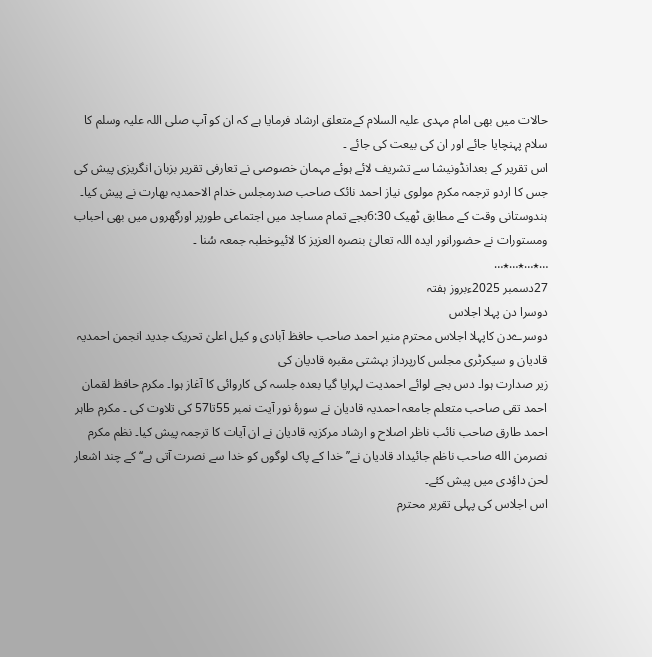حالات میں بھی امام مہدی علیہ السلام کےمتعلق ارشاد فرمایا ہے کہ ان کو آپ صلی اللہ علیہ وسلم کا سلام پہنچایا جائے اور ان کی بیعت کی جائے ۔
اس تقریر کے بعدانڈونیشا سے تشریف لائے ہوئے مہمان خصوصی نے تعارفی تقریر بزبان انگریزی پیش کی جس کا اردو ترجمہ مکرم مولوی نیاز احمد نائک صاحب صدرمجلس خدام الاحمدیہ بھارت نے پیش کیا۔ ہندوستانی وقت کے مطابق ٹھیک 6:30بجے تمام مساجد میں اجتماعی طورپر اورگھروں میں بھی احباب ومستورات نے حضورانور ایدہ اللہ تعالیٰ بنصرہ العزیز کا لائیوخطبہ جمعہ سُنا ۔
…٭…٭…٭…
27دسمبر 2025ءبروز ہفتہ
دوسرا دن پہلا اجلاس
دوسرےدن کاپہلا اجلاس محترم منیر احمد صاحب حافظ آبادی و کیل اعلیٰ تحریک جدید انجمن احمدیہ قادیان و سیکرٹری مجلس کارپرداز بہشتی مقبرہ قادیان کی
زیر صدارت ہوا۔ دس بجے لوائے احمدیت لہرایا گیا بعدہ جلسہ کی کاروائی کا آغاز ہوا۔ مکرم حافظ لقمان احمد تقی صاحب متعلم جامعہ احمدیہ قادیان نے سورۂ نور آیت نمبر 55تا57 کی تلاوت کی ۔ مکرم طاہر احمد طارق صاحب نائب ناظر اصلاح و ارشاد مرکزیہ قادیان نے ان آیات کا ترجمہ پیش کیا۔ نظم مکرم نصرمن الله صاحب ناظم جائیداد قادیان نے’’ خدا کے پاک لوگوں کو خدا سے نصرت آتی ہے‘‘ کے چند اشعار لحن داؤدی میں پیش کئے۔
اس اجلاس کی پہلی تقریر محترم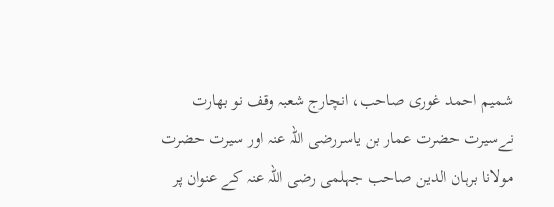شمیم احمد غوری صاحب، انچارج شعبہ وقف نو بھارت نےسیرت حضرت عمار بن یاسررضی اللہ عنہ اور سیرت حضرت مولانا برہان الدین صاحب جہلمی رضی اللہ عنہ کے عنوان پر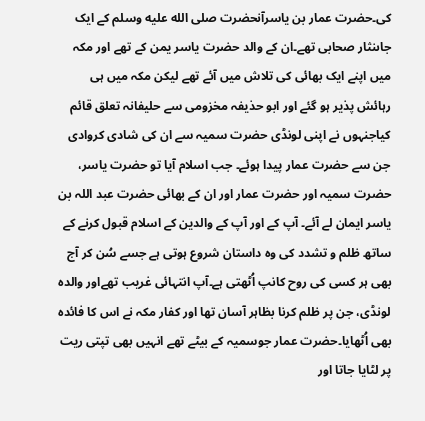کی۔حضرت عمار بن یاسرآنحضرت صلى الله عليه وسلم کے ایک جاںنثار صحابی تھے۔ان کے والد حضرت یاسر یمن کے تھے اور مکہ میں اپنے ایک بھائی کی تلاش میں آئے تھے لیکن مکہ میں ہی رہائش پذیر ہو گئے اور ابو حذیفہ مخزومی سے حلیفانہ تعلق قائم کیاجنہوں نے اپنی لونڈی حضرت سمیہ سے ان کی شادی کروادی جن سے حضرت عمار پیدا ہوئے۔ جب اسلام آیا تو حضرت یاسر، حضرت سمیہ اور حضرت عمار اور ان کے بھائی حضرت عبد اللہ بن یاسر ایمان لے آئے۔ آپ کے اور آپ کے والدین کے اسلام قبول کرنے کے ساتھ ظلم و تشدد کی وہ داستان شروع ہوتی ہے جسے سُن کر آج بھی ہر کسی کی روح کانپ اُٹھتی ہے۔آپ انتہائی غریب تھےاور والدہ لونڈی، جن پر ظلم کرنا بظاہر آسان تھا اور کفار مکہ نے اس کا فائدہ بھی اُٹھایا۔حضرت عمار جوسمیہ کے بیٹے تھے انہیں بھی تپتی ریت پر لٹایا جاتا اور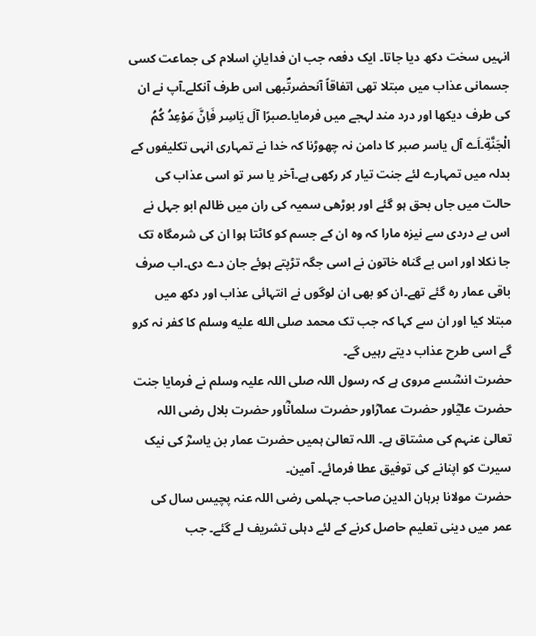انہیں سخت دکھ دیا جاتا۔ ایک دفعہ جب ان فدایانِ اسلام کی جماعت کسی جسمانی عذاب میں مبتلا تھی اتفاقاً آنحضرتؐبھی اس طرف آنکلے۔آپ نے ان کی طرف دیکھا اور درد مند لہجے میں فرمایا۔صبرًا آلَ يَاسِر فَاِنَّ مَوْعِدُ كُمُ الْجَنَّةِ۔اَے آل یاسر صبر کا دامن نہ چھوڑنا کہ خدا نے تمہاری انہی تکلیفوں کے بدلہ میں تمہارے لئے جنت تیار کر رکھی ہے۔آخر یا سر تو اسی عذاب کی حالت میں جاں بحق ہو گئے اور بوڑھی سمیہ کی ران میں ظالم ابو جہل نے اس بے دردی سے نیزہ مارا کہ وہ ان کے جسم کو کاٹتا ہوا ان کی شرمگاہ تک جا نکلا اور اس بے گناہ خاتون نے اسی جگہ تڑپتے ہوئے جان دے دی۔اب صرف باقی عمار رہ گئے تھے۔ان کو بھی ان لوگوں نے انتہائی عذاب اور دکھ میں مبتلا کیا اور ان سے کہا کہ جب تک محمد صلى الله عليه وسلم کا کفر نہ کرو گے اسی طرح عذاب دیتے رہیں گے۔
حضرت انسؓسے مروی ہے کہ رسول اللہ صلی اللہ علیہ وسلم نے فرمایا جنت حضرت علیؓاور حضرت عمارؓاور حضرت سلمانؓاور حضرت بلال رضی اللہ تعالیٰ عنہم کی مشتاق ہے۔ اللہ تعالیٰ ہمیں حضرت عمار بن یاسرؓ کی نیک سیرت کو اپنانے کی توفیق عطا فرمائے۔ آمین۔
حضرت مولانا برہان الدین صاحب جہلمی رضی اللہ عنہ پچیس سال کی عمر میں دینی تعلیم حاصل کرنے کے لئے دہلی تشریف لے گئے۔ جب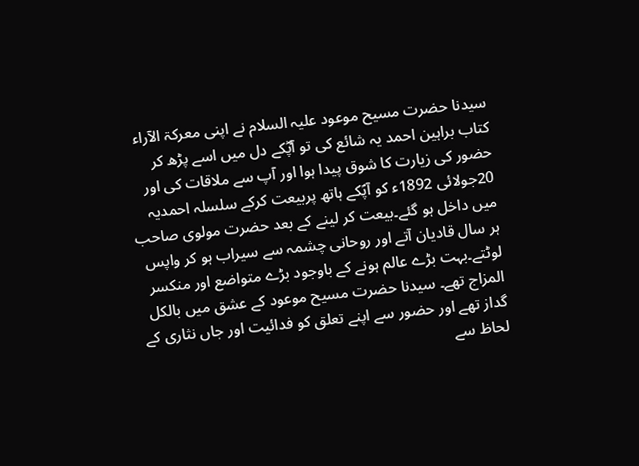سیدنا حضرت مسیح موعود علیہ السلام نے اپنی معرکۃ الآراء کتاب براہین احمد یہ شائع کی تو آپؓکے دل میں اسے پڑھ کر حضور کی زیارت کا شوق پیدا ہوا اور آپ سے ملاقات کی اور 20جولائی 1892ء کو آپؑکے ہاتھ پربیعت کرکے سلسلہ احمدیہ میں داخل ہو گئے۔بیعت کر لینے کے بعد حضرت مولوی صاحب ہر سال قادیان آتے اور روحانی چشمہ سے سیراب ہو کر واپس لوٹتے۔بہت بڑے عالم ہونے کے باوجود بڑے متواضع اور منکسر المزاج تھے۔ سیدنا حضرت مسیح موعود کے عشق میں بالکل گداز تھے اور حضور سے اپنے تعلق کو فدائیت اور جاں نثاری کے لحاظ سے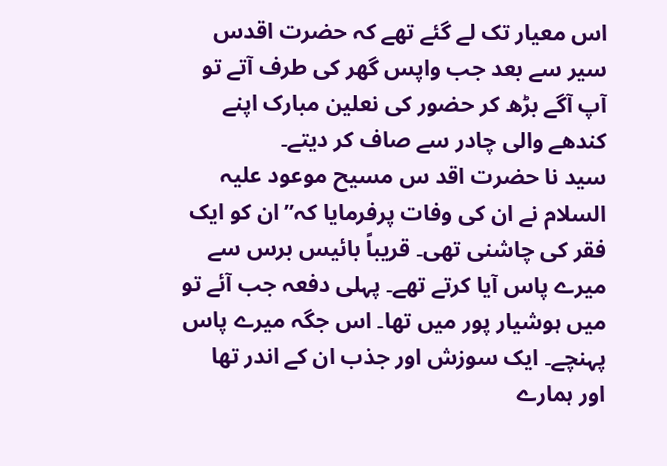اس معیار تک لے گئے تھے کہ حضرت اقدس سیر سے بعد جب واپس گھر کی طرف آتے تو آپ آگے بڑھ کر حضور کی نعلین مبارک اپنے کندھے والی چادر سے صاف کر دیتے۔
سید نا حضرت اقد س مسیح موعود علیہ السلام نے ان کی وفات پرفرمایا کہ’’ان کو ایک فقر کی چاشنی تھی۔ قریباً بائیس برس سے میرے پاس آیا کرتے تھے۔ پہلی دفعہ جب آئے تو میں ہوشیار پور میں تھا۔ اس جگہ میرے پاس پہنچے۔ ایک سوزش اور جذب ان کے اندر تھا اور ہمارے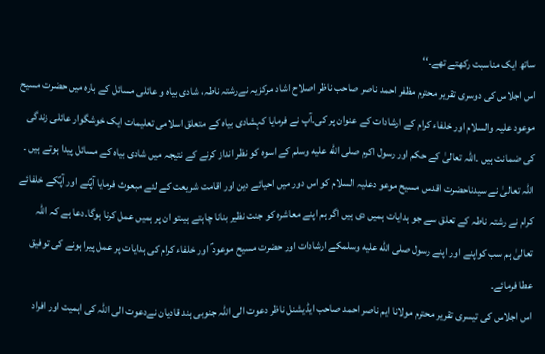ساتھ ایک مناسبت رکھتے تھے۔‘‘
اس اجلاس کی دوسری تقریر محترم مظفر احمد ناصر صاحب ناظر اصلاح اشاد مرکزیہ نےرشتہ ناطہ، شادی بیاہ و عائلی مسائل کے بارہ میں حضرت مسیح موعود علیہ والسلام اور خلفاء کرام کے ارشادات کے عنوان پر کی۔آپ نے فرمایا کہشادی بیاہ کے متعلق اسلامی تعلیمات ایک خوشگوار عائلی زندگی کی ضمانت ہیں ۔اللہ تعالیٰ کے حکم اور رسول اکرم صلى الله عليه وسلم کے اسوہ کو نظر انداز کرنے کے نتیجہ میں شادی بیاہ کے مسائل پیدا ہوتے ہیں ۔
اللہ تعالیٰ نے سیدناحضرت اقدس مسیح موعو دعلیہ السلام کو اس دور میں احیائے دین اور اقامت شریعت کے لئے مبعوث فرمایا آپؑنے اور آپؑکے خلفائے کرام نے رشتہ ناطہ کے تعلق سے جو ہدایات ہمیں دی ہیں اگر ہم اپنے معاشرہ کو جنت نظیر بنانا چاہتے ہیںتو ان پر ہمیں عمل کرنا ہوگا۔دعا ہے کہ اللہ تعالیٰ ہم سب کواپنے اور اپنے رسول صلى الله عليه وسلمکے ارشادات اور حضرت مسیح موعود ؑ اور خلفاء کرام کی ہدایات پر عمل پیرا ہونے کی توفیق عطا فرمائے۔
اس اجلاس کی تیسری تقریر محترم مولانا ایم ناصر احمد صاحب ایڈیشنل ناظر دعوت الی اللہ جنوبی ہند قادیان نےدعوت الی اللہ کی اہمیت اور افراد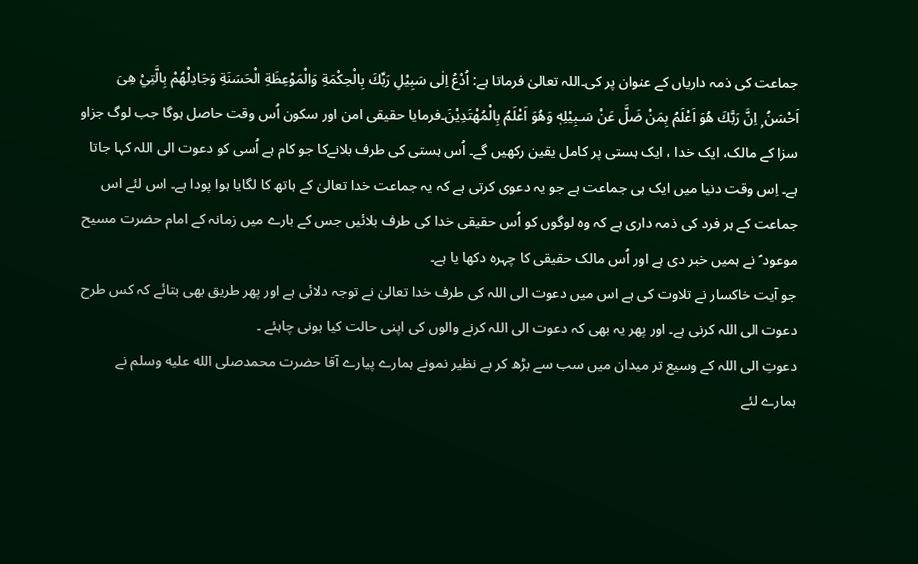جماعت کی ذمہ داریاں کے عنوان پر کی۔اللہ تعالیٰ فرماتا ہے: اُدْعُ اِلٰى سَبِيْلِ رَبِّكَ بِالْحِكْمَةِ وَالْمَوْعِظَةِ الْحَسَنَةِ وَجَادِلْهُمْ بِالَّتِيْ هِىَ اَحْسَنُ ۭ اِنَّ رَبَّكَ هُوَ اَعْلَمُ بِمَنْ ضَلَّ عَنْ سَـبِيْلِهٖ وَهُوَ اَعْلَمُ بِالْمُهْتَدِيْنَ۔فرمایا حقیقی امن اور سکون اُس وقت حاصل ہوگا جب لوگ جزاو سزا کے مالک، ایک خدا ، ایک ہستی پر کامل یقین رکھیں گے۔ اُس ہستی کی طرف بلانےکا جو کام ہے اُسی کو دعوت الی اللہ کہا جاتا ہے۔ اِس وقت دنیا میں ایک ہی جماعت ہے جو یہ دعوی کرتی ہے کہ یہ جماعت خدا تعالیٰ کے ہاتھ کا لگایا ہوا پودا ہے۔ اس لئے اس جماعت کے ہر فرد کی ذمہ داری ہے کہ وہ لوگوں کو اُس حقیقی خدا کی طرف بلائیں جس کے بارے میں زمانہ کے امام حضرت مسیح موعود ؑ نے ہمیں خبر دی ہے اور اُس مالک حقیقی کا چہرہ دکھا یا ہے۔
جو آیت خاکسار نے تلاوت کی ہے اس میں دعوت الی اللہ کی طرف خدا تعالیٰ نے توجہ دلائی ہے اور پھر طریق بھی بتائے کہ کس طرح دعوت الی اللہ کرنی ہے۔ اور پھر یہ بھی کہ دعوت الی اللہ کرنے والوں کی اپنی حالت کیا ہونی چاہئے ۔
دعوتِ الی اللہ کے وسیع تر میدان میں سب سے بڑھ کر بے نظیر نمونے ہمارے پیارے آقا حضرت محمدصلى الله عليه وسلم نے ہمارے لئے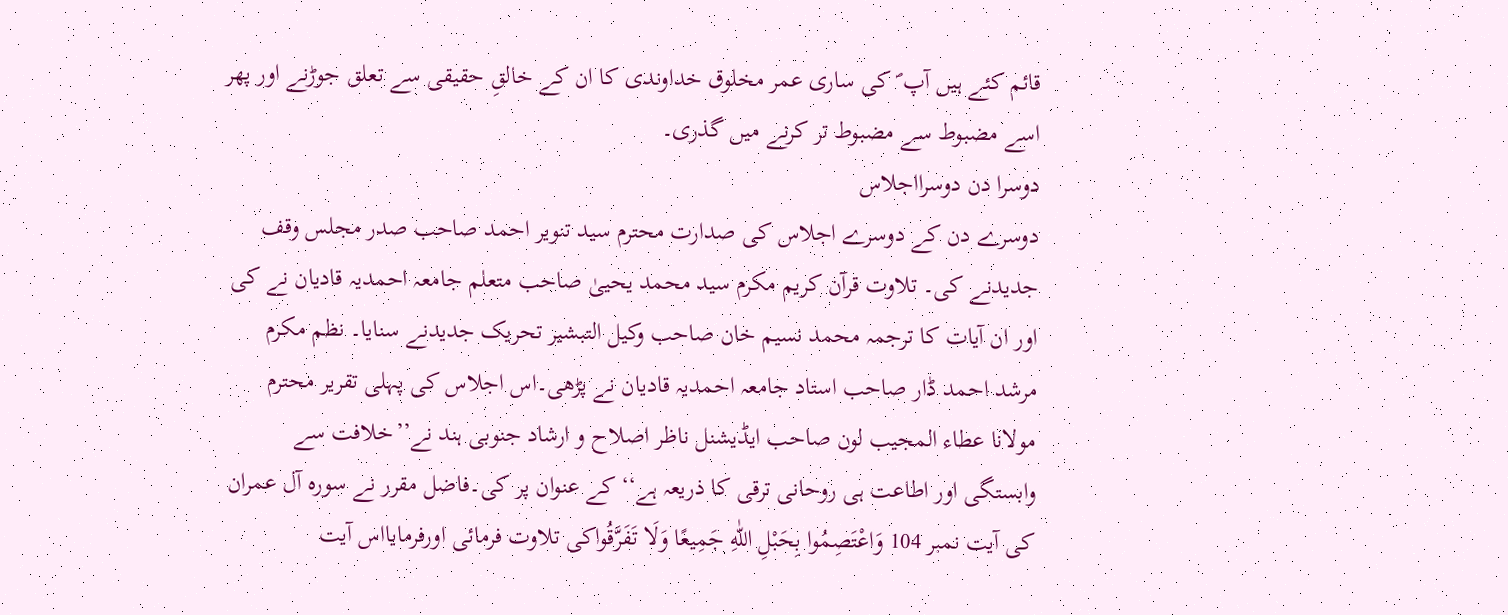قائم کئے ہیں آپ ؐ کی ساری عمر مخلوق خداوندی کا ان کے خالقِ حقیقی سے تعلق جوڑنے اور پھر اسے مضبوط سے مضبوط تر کرنے میں گذری۔
دوسرا دن دوسرااجلاس
دوسرے دن کے دوسرے اجلاس کی صدارت محترم سید تنویر احمد صاحب صدر مجلس وقف جدیدنے کی۔ تلاوت قرآن کریم مکرم سید محمد یحییٰ صاحب متعلم جامعہ احمدیہ قادیان نے کی اور ان آیات کا ترجمہ محمد نسیم خان صاحب وکیل التبشیر تحریک جدیدنے سنایا۔ نظم مکرم مرشد احمد ڈار صاحب استاد جامعہ احمدیہ قادیان نے پڑھی۔اس اجلاس کی پہلی تقریر محترم مولانا عطاء المجیب لون صاحب ایڈیشنل ناظر اصلاح و ارشاد جنوبی ہند نے’’خلافت سے وابستگی اور اطاعت ہی روحانی ترقی کا ذریعہ ہے‘‘ کے عنوان پر کی۔فاضل مقرر نے سورہ آل عمران کی آیت نمبر 104 وَاعْتَصِمُوا بِحَبْلِ اللّٰهِ جَمِيعًا وَلَا تَفَرَّقُواکی تلاوت فرمائی اورفرمایااس آیت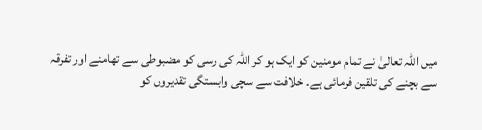میں اللہ تعالیٰ نے تمام مومنین کو ایک ہو کر اللہ کی رسی کو مضبوطی سے تھامنے اور تفرقہ سے بچنے کی تلقین فرمائی ہے۔ خلافت سے سچی وابستگی تقدیروں کو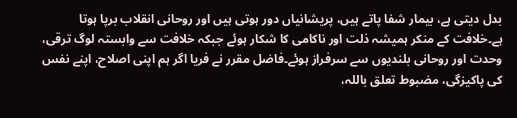بدل دیتی ہے، بیمار شفا پاتے ہیں، پریشانیاں دور ہوتی ہیں اور روحانی انقلاب برپا ہوتا ہے۔خلافت کے منکر ہمیشہ ذلت اور ناکامی کا شکار ہوئے جبکہ خلافت سے وابستہ لوگ ترقی، وحدت اور روحانی بلندیوں سے سرفراز ہوئے۔فاضل مقرر نے فریا اگر ہم اپنی اصلاح، اپنے نفس کی پاکیزگی، مضبوط تعلق باللہ،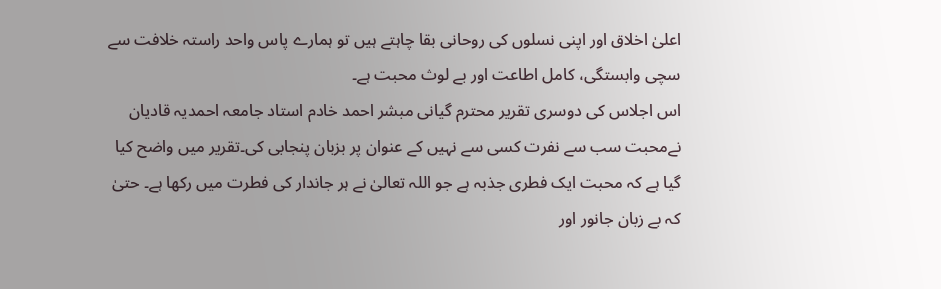اعلیٰ اخلاق اور اپنی نسلوں کی روحانی بقا چاہتے ہیں تو ہمارے پاس واحد راستہ خلافت سے سچی وابستگی، کامل اطاعت اور بے لوث محبت ہے۔
اس اجلاس کی دوسری تقریر محترم گیانی مبشر احمد خادم استاد جامعہ احمدیہ قادیان نےمحبت سب سے نفرت کسی سے نہیں کے عنوان پر بزبان پنجابی کی۔تقریر میں واضح کیا گیا ہے کہ محبت ایک فطری جذبہ ہے جو اللہ تعالیٰ نے ہر جاندار کی فطرت میں رکھا ہے۔ حتیٰ کہ بے زبان جانور اور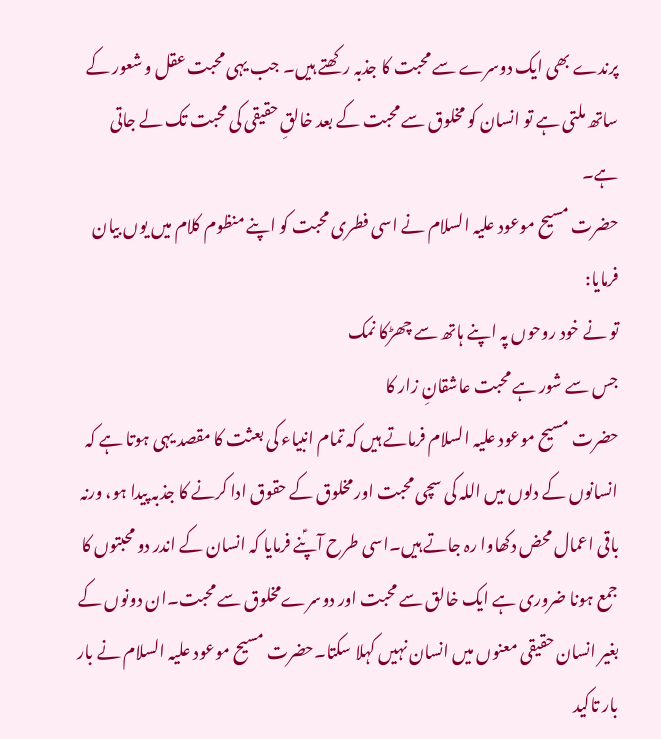پرندے بھی ایک دوسرے سے محبت کا جذبہ رکھتے ہیں۔ جب یہی محبت عقل و شعور کے ساتھ ملتی ہے تو انسان کو مخلوق سے محبت کے بعد خالقِ حقیقی کی محبت تک لے جاتی ہے۔
حضرت مسیح موعود علیہ السلام نے اسی فطری محبت کو اپنے منظوم کلام میں یوں بیان فرمایا:
تو نے خود روحوں پہ اپنے ہاتھ سے چھڑکا نمک
جس سے شور ہے محبت عاشقانِ زار کا
حضرت مسیح موعود علیہ السلام فرماتے ہیں کہ تمام انبیاء کی بعثت کا مقصد یہی ہوتا ہے کہ انسانوں کے دلوں میں اللہ کی سچی محبت اور مخلوق کے حقوق ادا کرنے کا جذبہ پیدا ہو، ورنہ باقی اعمال محض دکھاوا رہ جاتے ہیں۔اسی طرح آپؑنے فرمایا کہ انسان کے اندر دو محبتوں کا جمع ہونا ضروری ہے ایک خالق سے محبت اور دوسرےمخلوق سے محبت۔ان دونوں کے بغیر انسان حقیقی معنوں میں انسان نہیں کہلا سکتا۔حضرت مسیح موعود علیہ السلام نے بار بار تاکید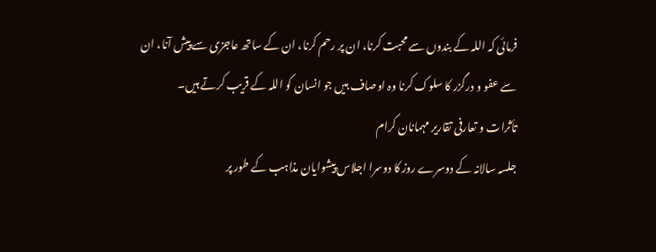فرمائی کہ اللہ کے بندوں سے محبت کرنا، ان پر رحم کرنا، ان کے ساتھ عاجزی سے پیش آنا، ان سے عفو و درگزر کا سلوک کرنا وہ اوصاف ہیں جو انسان کو اللہ کے قریب کرتے ہیں۔
تأثرات و تعارفی تقاریر مہمانان کرام
جلسہ سالانہ کے دوسرے روز کا دوسرا اجلاس پیشوایان مذاہب کے طور پر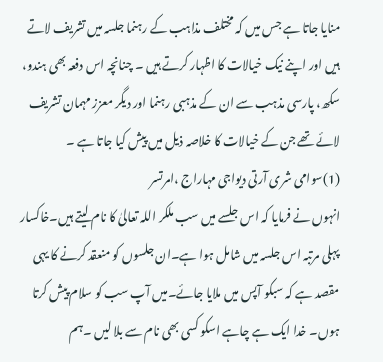منایا جاتا ہے جس میں کہ مختلف مذاہب کے رہنما جلسہ میں تشریف لاتے ہیں اور اپنے نیک خیالات کا اظہار کرتے ہیں ۔ چنانچہ اس دفعہ بھی ہندو، سکھ، پارسی مذہب سے ان کے مذہبی رہنما اور دیگر معزز مہمان تشریف لائے تھے جن کے خیالات کا خلاصہ ذیل میں پیش کیا جاتا ہے ۔
(1)سوامی شری آرتی دیواجی مہاراج ،امرتسر
انہوں نے فرمایا کہ اس جلسے میں سب ملکر اللہ تعالیٰ کا نام لیتے ہیں۔خاکسار پہلی مرتبہ اس جلسہ میں شامل ہوا ہے۔ان جلسوں کو منعقد کرنے کا یہی مقصد ہے کہ سبکو آپس میں ملایا جائے۔میں آپ سب کو سلام پیش کرتا ہوں۔ خدا ایک ہے چاہے اسکو کسی بھی نام سے بلا لیں ۔ہم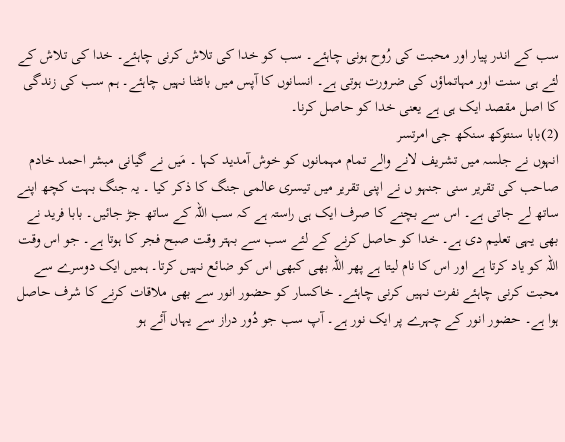سب کے اندر پیار اور محبت کی رُوح ہونی چاہئے۔ سب کو خدا کی تلاش کرنی چاہئے۔ خدا کی تلاش کے لئے ہی سنت اور مہاتماؤں کی ضرورت ہوتی ہے۔ انسانوں کا آپس میں بانٹنا نہیں چاہئے۔ ہم سب کی زندگی کا اصل مقصد ایک ہی ہے یعنی خدا کو حاصل کرنا۔
(2)بابا سنتوکھ سنکھ جی امرتسر
انہوں نے جلسہ میں تشریف لانے والے تمام مہمانوں کو خوش آمدید کہا ۔ مَیں نے گیانی مبشر احمد خادم صاحب کی تقریر سنی جنہو ں نے اپنی تقریر میں تیسری عالمی جنگ کا ذکر کیا ۔ یہ جنگ بہت کچھ اپنے ساتھ لے جاتی ہے۔ اس سے بچنے کا صرف ایک ہی راستہ ہے کہ سب اللہ کے ساتھ جڑ جائیں۔ بابا فرید نے بھی یہی تعلیم دی ہے۔ خدا کو حاصل کرنے کے لئے سب سے بہتر وقت صبح فجر کا ہوتا ہے۔ جو اس وقت اللہ کو یاد کرتا ہے اور اس کا نام لیتا ہے پھر اللہ بھی کبھی اس کو ضائع نہیں کرتا۔ ہمیں ایک دوسرے سے محبت کرنی چاہئے نفرت نہیں کرنی چاہئے۔ خاکسار کو حضور انور سے بھی ملاقات کرنے کا شرف حاصل ہوا ہے۔ حضور انور کے چہرے پر ایک نور ہے۔ آپ سب جو دُور دراز سے یہاں آئے ہو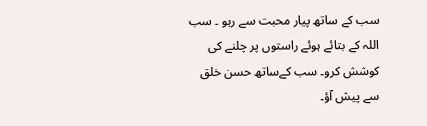سب کے ساتھ پیار محبت سے رہو ۔ سب اللہ کے بتائے ہوئے راستوں پر چلنے کی کوشش کرو۔ سب کےساتھ حسن خلق سے پیش آؤ۔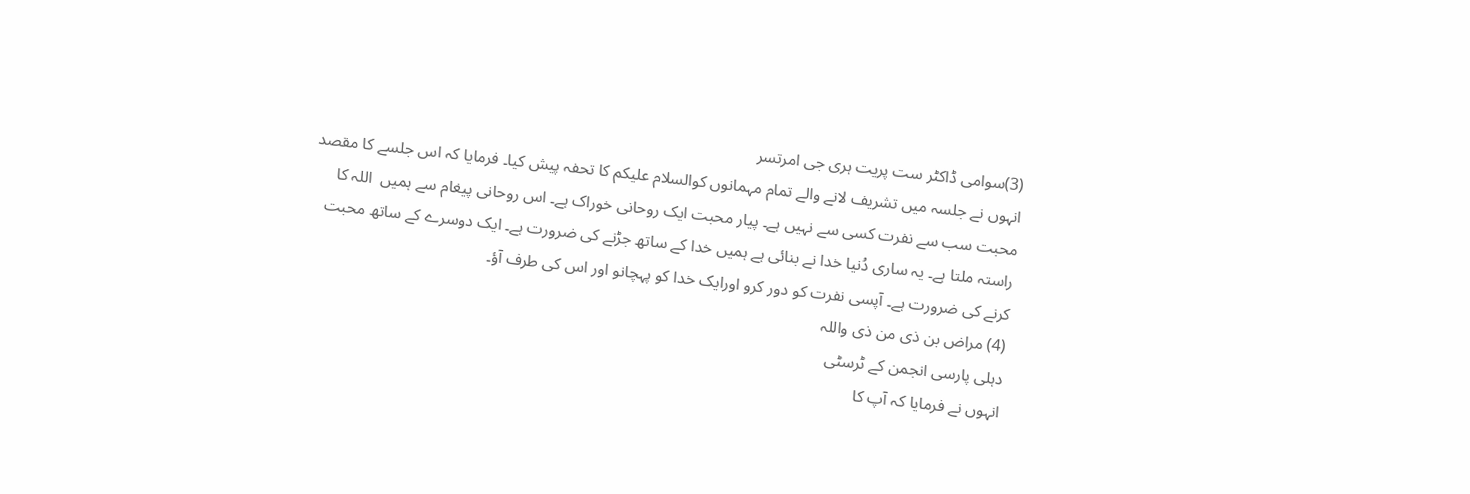(3)سوامی ڈاکٹر ست پریت ہری جی امرتسر
انہوں نے جلسہ میں تشریف لانے والے تمام مہمانوں کوالسلام علیکم کا تحفہ پیش کیا۔ فرمایا کہ اس جلسے کا مقصد محبت سب سے نفرت کسی سے نہیں ہے۔ پیار محبت ایک روحانی خوراک ہے۔ اس روحانی پیغام سے ہمیں  اللہ کا راستہ ملتا ہے۔ یہ ساری دُنیا خدا نے بنائی ہے ہمیں خدا کے ساتھ جڑنے کی ضرورت ہے۔ ایک دوسرے کے ساتھ محبت کرنے کی ضرورت ہے۔ آپسی نفرت کو دور کرو اورایک خدا کو پہچانو اور اس کی طرف آؤ۔
(4) مراض بن ذی من ذی واللہ
دہلی پارسی انجمن کے ٹرسٹی
انہوں نے فرمایا کہ آپ کا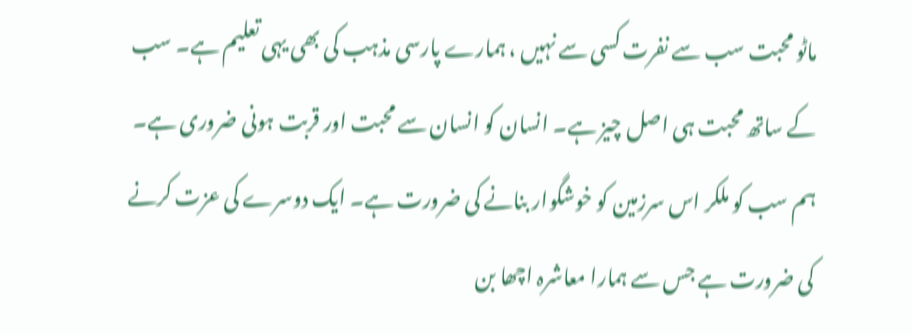ماٹو محبت سب سے نفرت کسی سے نہیں ، ہمارے پارسی مذہب کی بھی یہی تعلیم ہے۔ سب کے ساتھ محبت ہی اصل چیز ہے۔ انسان کو انسان سے محبت اور قربت ہونی ضروری ہے۔ ہم سب کو ملکر اس سرزمین کو خوشگوار بنانے کی ضرورت ہے۔ ایک دوسرے کی عزت کرنے کی ضرورت ہے جس سے ہمارا معاشرہ اچھا بن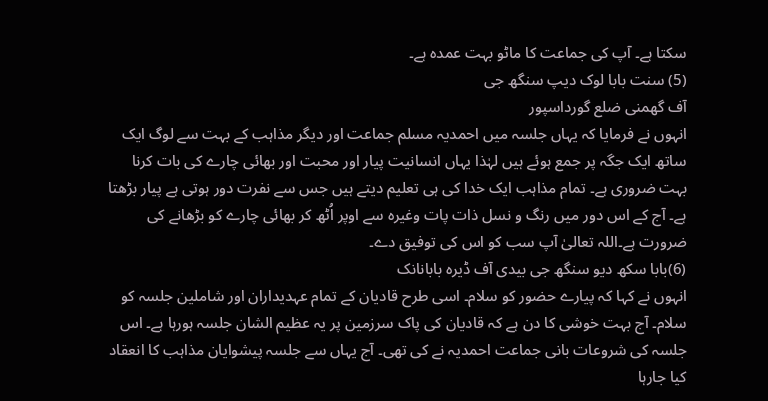سکتا ہے۔ آپ کی جماعت کا ماٹو بہت عمدہ ہے۔
(5) سنت بابا لوک دیپ سنگھ جی
آف گھمنی ضلع گورداسپور
انہوں نے فرمایا کہ یہاں جلسہ میں احمدیہ مسلم جماعت اور دیگر مذاہب کے بہت سے لوگ ایک ساتھ ایک جگہ پر جمع ہوئے ہیں لہٰذا یہاں انسانیت پیار اور محبت اور بھائی چارے کی بات کرنا بہت ضروری ہے۔ تمام مذاہب ایک خدا کی ہی تعلیم دیتے ہیں جس سے نفرت دور ہوتی ہے پیار بڑھتا ہے۔ آج کے اس دور میں رنگ و نسل ذات پات وغیرہ سے اوپر اُٹھ کر بھائی چارے کو بڑھانے کی ضرورت ہے۔اللہ تعالیٰ آپ سب کو اس کی توفیق دے۔
(6)بابا سکھ دیو سنگھ جی بیدی آف ڈیرہ بابانانک
انہوں نے کہا کہ پیارے حضور کو سلام۔ اسی طرح قادیان کے تمام عہدیداران اور شاملین جلسہ کو سلام۔ آج بہت خوشی کا دن ہے کہ قادیان کی پاک سرزمین پر یہ عظیم الشان جلسہ ہورہا ہے۔ اس جلسہ کی شروعات بانی جماعت احمدیہ نے کی تھی۔ آج یہاں سے جلسہ پیشوایان مذاہب کا انعقاد کیا جارہا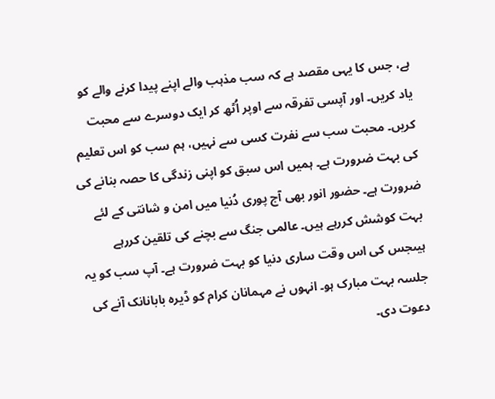ہے، جس کا یہی مقصد ہے کہ سب مذہب والے اپنے پیدا کرنے والے کو یاد کریں۔ اور آپسی تفرقہ سے اوپر اُٹھ کر ایک دوسرے سے محبت کریں۔ محبت سب سے نفرت کسی سے نہیں، ہم سب کو اس تعلیم کی بہت ضرورت ہے۔ ہمیں اس سبق کو اپنی زندگی کا حصہ بنانے کی ضرورت ہے۔ حضور انور بھی آج پوری دُنیا میں امن و شانتی کے لئے بہت کوشش کررہے ہیں۔ عالمی جنگ سے بچنے کی تلقین کررہے ہیںجس کی اس وقت ساری دنیا کو بہت ضرورت ہے۔ آپ سب کو یہ جلسہ بہت مبارک ہو۔ انہوں نے مہمانان کرام کو ڈیرہ بابانانک آنے کی دعوت دی۔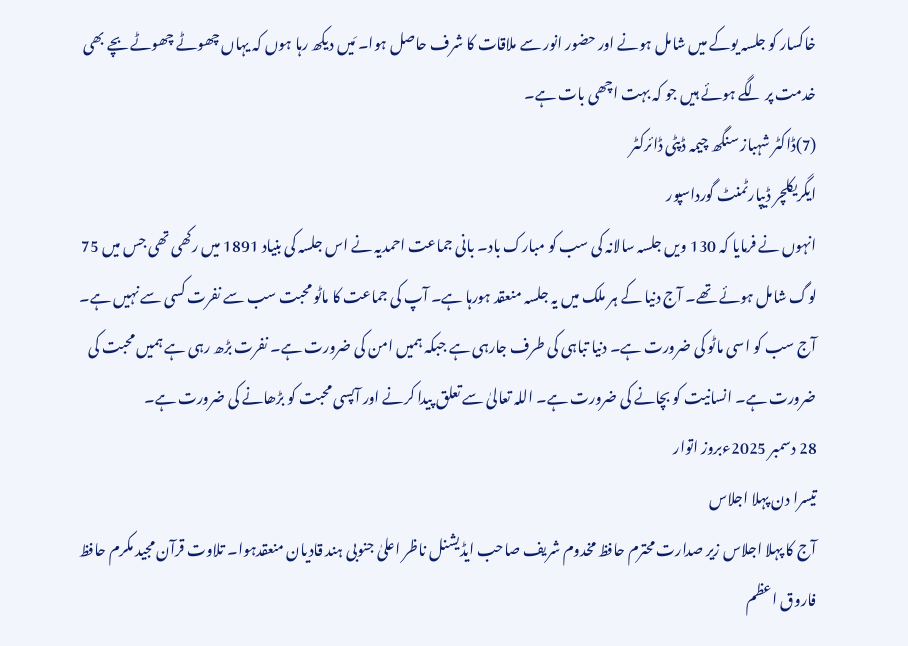خاکسار کو جلسہ یوکے میں شامل ہونے اور حضور انور سے ملاقات کا شرف حاصل ہوا۔ مَیں دیکھ رہا ہوں کہ یہاں چھوٹے چھوٹے بچے بھی خدمت پر لگے ہوئے ہیں جو کہ بہت اچھی بات ہے۔
(7)ڈاکٹر شہباز سنگھ چیمہ ڈپٹی ڈائرکٹر
ایگریکلچر ڈیپارٹمنٹ گورداسپور
انہوں نے فرمایا کہ 130 ویں جلسہ سالانہ کی سب کو مبارک باد۔ بانی جماعت احمدیہ نے اس جلسہ کی بنیاد 1891 میں رکھی تھی جس میں 75 لوگ شامل ہوئے تھے۔ آج دنیا کے ہر ملک میں یہ جلسہ منعقد ہورہا ہے۔ آپ کی جماعت کا ماٹو محبت سب سے نفرت کسی سے نہیں ہے۔ آج سب کو اسی ماٹو کی ضرورت ہے۔ دنیا تباہی کی طرف جارہی ہے جبکہ ہمیں امن کی ضرورت ہے۔ نفرت بڑھ رہی ہے ہمیں محبت کی ضرورت ہے۔ انسانیت کو بچانے کی ضرورت ہے۔ اللہ تعالیٰ سے تعلق پیدا کرنے اور آپسی محبت کو بڑھانے کی ضرورت ہے۔
28 دسمبر 2025ءبروز اتوار
تیسرا دن پہلا اجلاس
آج کا پہلا اجلاس زیر صدارت محترم حافظ مخدوم شریف صاحب ایڈیشنل ناظر اعلیٰ جنوبی ہند قادیان منعقدہوا۔ تلاوت قرآن مجید مکرم حافظ فاروق اعظم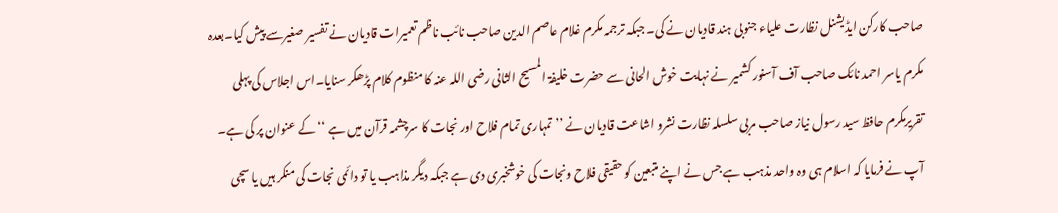صاحب کارکن ایڈیشنل نظارت علیاء جنوبی ہند قادیان نے کی۔ جبکہ ترجمہ مکرم غلام عاصم الدین صاحب نائب ناظم تعمیرات قادیان نے تفسیر صغیرسے پیش کیا۔بعدہ مکرم یاسر احمد نائک صاحب آف آسنور کشمیر نے نہایت خوش الحانی سے حضرت خلیفۃ المسیح الثانی رضی اللہ عنہ کا منظوم کلام پڑھکر سنایا۔اس اجلاس کی پہلی تقریرمکرم حافظ سید رسول نیاز صاحب مربی سلسلہ نظارت نشرو اشاعت قادیان نے ’’تمہاری تمام فلاح اور نجات کا سرچشمہ قرآن میں ہے ‘‘ کے عنوان پر کی ہے۔
آپ نے فرمایا کہ اسلام ہی وہ واحد مذہب ہے جس نے اپنے متبعین کو حقیقی فلاح ونجات کی خوشخبری دی ہے جبکہ دیگر مذاہب یا تو دائمی نجات کی منکر ہیں یا سچی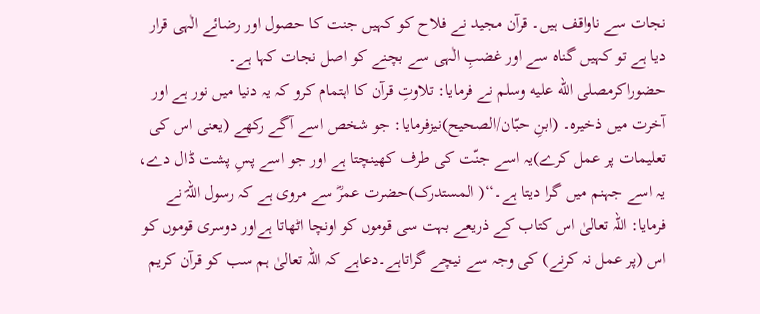نجات سے ناواقف ہیں۔ قرآن مجید نے فلاح کو کہیں جنت کا حصول اور رضائے الٰہی قرار دیا ہے تو کہیں گناہ سے اور غضبِ الٰہی سے بچنے کو اصل نجات کہا ہے۔
حضوراکرمصلى الله عليه وسلم نے فرمایا: تلاوتِ قرآن کا اہتمام کرو کہ یہ دنیا میں نور ہے اور آخرت میں ذخیرہ۔ (ابنِ حبّان/الصحیح)نیزفرمایا: جو شخص اسے آگے رکھے (یعنی اس کی تعلیمات پر عمل کرے)یہ اسے جنّت کی طرف کھینچتا ہے اور جو اسے پسِ پشت ڈال دے، یہ اسے جہنم میں گرا دیتا ہے۔‘‘( المستدرک)حضرت عمرؓ سے مروی ہے کہ رسول اللہؐ نے فرمایا: اللہ تعالیٰ اس کتاب کے ذریعے بہت سی قوموں کو اونچا اٹھاتا ہےاور دوسری قوموں کو اس (پر عمل نہ کرنے) کی وجہ سے نیچے گراتاہے۔دعاہے کہ اللہ تعالیٰ ہم سب کو قرآن کریم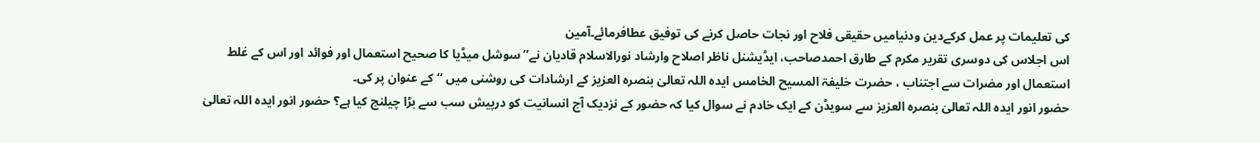کی تعلیمات پر عمل کرکےدین ودنیامیں حقیقی فلاح اور نجات حاصل کرنے کی توفیق عطافرمائے۔آمین
اس اجلاس کی دوسری تقریر مکرم کے طارق احمدصاحب، ایڈیشنل ناظر اصلاح وارشاد نورالاسلام قادیان نے’’سوشل میڈیا کا صحیح استعمال اور فوائد اور اس کے غلط استعمال اور مضرات سے اجتناب ، حضرت خلیفۃ المسیح الخامس ایدہ اللہ تعالیٰ بنصرہ العزیز کے ارشادات کی روشنی میں ‘‘کے عنوان پر کی۔
حضور انور ایدہ اللہ تعالیٰ بنصرہ العزیز سے سویڈن کے ایک خادم نے سوال کیا کہ حضور کے نزدیک آج انسانیت کو درپیش سب سے بڑا چیلنج کیا ہے؟ حضور انور ایدہ اللہ تعالیٰ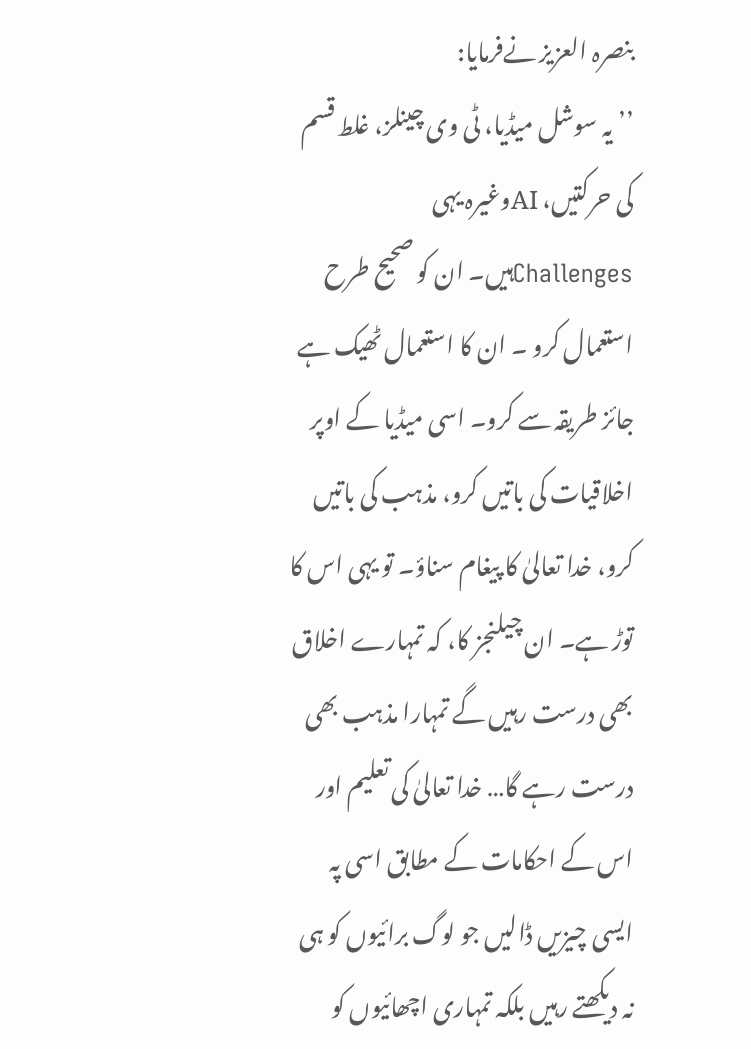بنصرہ العزیز نےفرمایا:
’’یہ سوشل میڈیا، ٹی وی چینلز، غلط قسم کی حرکتیں، AIوغیرہ یہی Challengesہیں۔ ان کو صحیح طرح استعمال کرو ۔ ان کا استعمال ٹھیک ہے جائز طریقہ سے کرو۔ اسی میڈیا کے اوپر اخلاقیات کی باتیں کرو، مذہب کی باتیں کرو، خدا تعالیٰ کا پیغام سناؤ۔ تو یہی اس کا توڑ ہے۔ ان چیلنجز کا، کہ تمہارے اخلاق بھی درست رہیں گے تمہارا مذہب بھی درست رہے گا… خدا تعالیٰ کی تعلیم اور اس کے احکامات کے مطابق اسی پہ ایسی چیزیں ڈالیں جو لوگ برائیوں کو ہی نہ دیکھتے رہیں بلکہ تمہاری اچھائیوں کو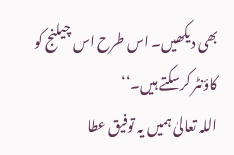بھی دیکھیں۔ اس طرح اس چیلنج کو کاؤنٹر کرسکتے ہیں۔‘‘
اللہ تعالیٰ ہمیں یہ توفیق عطا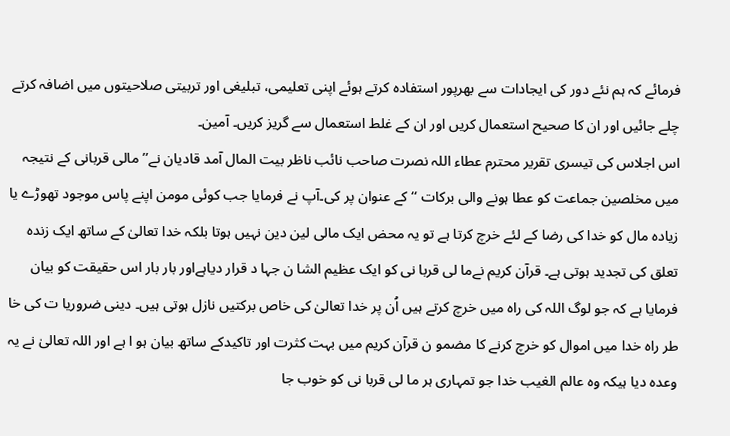فرمائے کہ ہم نئے دور کی ایجادات سے بھرپور استفادہ کرتے ہوئے اپنی تعلیمی، تبلیغی اور تربیتی صلاحیتوں میں اضافہ کرتے چلے جائیں اور ان کا صحیح استعمال کریں اور ان کے غلط استعمال سے گریز کریں۔ آمین۔
اس اجلاس کی تیسری تقریر محترم عطاء اللہ نصرت صاحب نائب ناظر بیت المال آمد قادیان نے’’مالی قربانی کے نتیجہ میں مخلصین جماعت کو عطا ہونے والی برکات ‘‘کے عنوان پر کی۔آپ نے فرمایا جب کوئی مومن اپنے پاس موجود تھوڑے یا زیادہ مال کو خدا کی رضا کے لئے خرچ کرتا ہے تو یہ محض ایک مالی لین دین نہیں ہوتا بلکہ خدا تعالیٰ کے ساتھ ایک زندہ تعلق کی تجدید ہوتی ہے۔ قرآن کریم نےما لی قربا نی کو ایک عظیم الشا ن جہا د قرار دیاہےاور بار بار اس حقیقت کو بیان فرمایا ہے کہ جو لوگ اللہ کی راہ میں خرچ کرتے ہیں اُن پر خدا تعالیٰ کی خاص برکتیں نازل ہوتی ہیں۔ دینی ضروریا ت کی خا طر راہ خدا میں اموال کو خرچ کرنے کا مضمو ن قرآن کریم میں بہت کثرت اور تاکیدکے ساتھ بیان ہو ا ہے اور اللہ تعالیٰ نے یہ وعدہ دیا ہیکہ وہ عالم الغیب خدا جو تمہاری ہر ما لی قربا نی کو خوب جا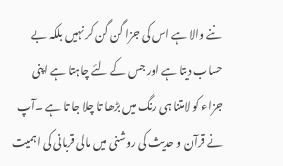ننے والا ہے اس کی جزا گن گن کر نہیں بلکہ بے حساب دیتا ہے اور جس کے لئے چاہتا ہے اپنی جزاء کو لامتنا ہی رنگ میں بڑھا تا چلا جا تا ہے ۔آپ نے قرآن و حدیث کی روشنی میں مالی قربانی کی اہمیت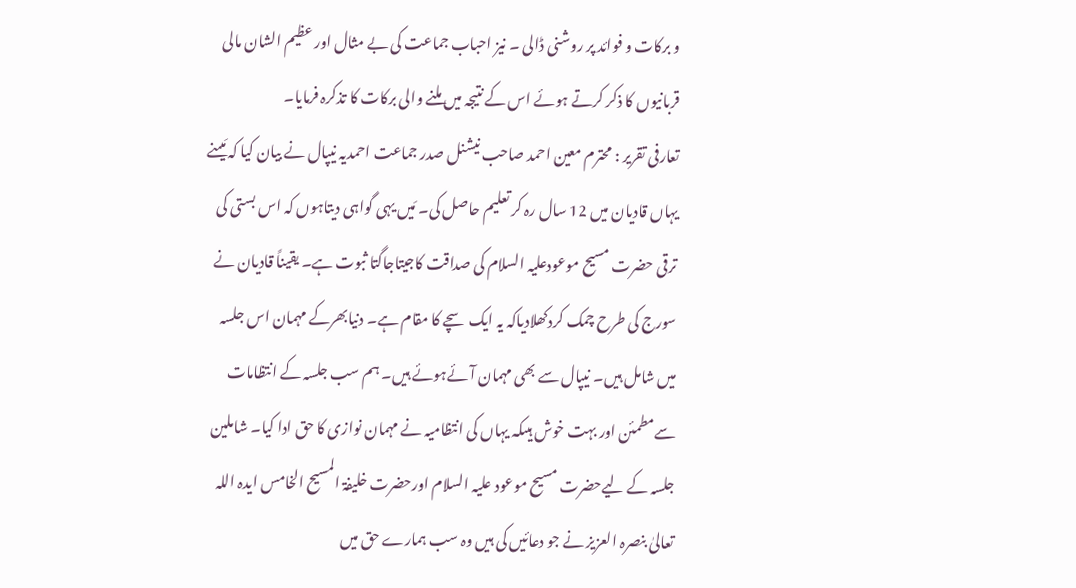و برکات و فوائد پر روشنی ڈالی ۔ نیز احباب جماعت کی بے مثال اور عظیم الشان مالی قربانیوں کا ذکر کرتے ہوئے اس کے نتیجہ میں ملنے والی برکات کا تذکرہ فرمایا۔
تعارفی تقریر : محترم معین احمد صاحب نیشنل صدر جماعت احمدیہ نیپال نے بیان کیا کہ مَیںنے یہاں قادیان میں 12 سال رہ کر تعلیم حاصل کی۔ مَیں یہی گواہی دیتاہوں کہ اس بستی کی ترقی حضرت مسیح موعودعلیہ السلام کی صداقت کاجیتاجاگتا ثبوت ہے۔ یقیناً قادیان نے سورج کی طرح چمک کردکھلادیاکہ یہ ایک سچے کا مقام ہے۔ دنیابھرکے مہمان اس جلسہ میں شامل ہیں۔ نیپال سے بھی مہمان آئےہوئے ہیں۔ ہم سب جلسہ کے انتظامات سےمطمئن اور بہت خوش ہیںکہ یہاں کی انتظامیہ نے مہمان نوازی کا حق ادا کیا۔ شاملین جلسہ کے لیےحضرت مسیح موعود علیہ السلام اورحضرت خلیفۃ المسیح الخامس ایدہ اللہ تعالیٰ بنصرہ العزیز نے جو دعائیں کی ہیں وہ سب ہمارے حق میں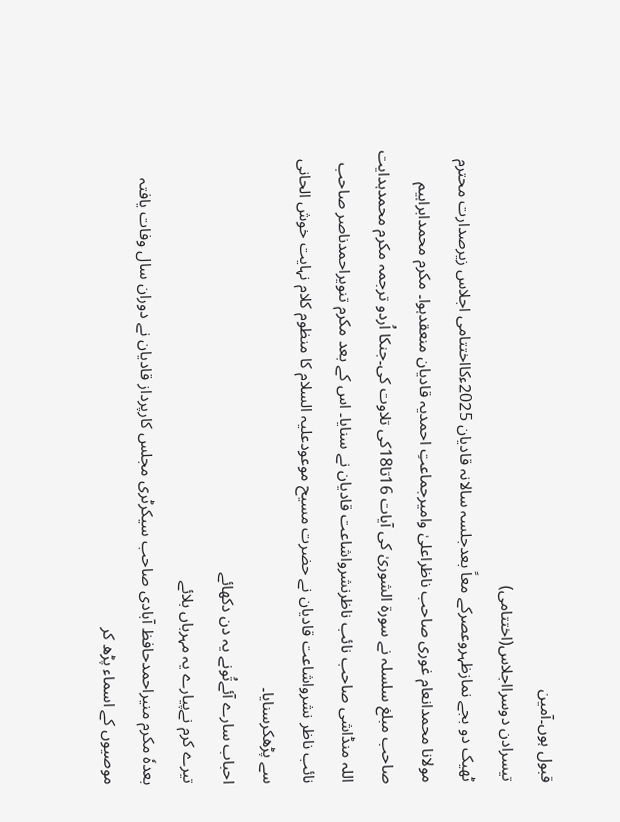قبول ہوں۔آمین
تیسرادن دوسرااجلاس(اختتامی)
ٹھیک دو بجے نمازظہروعصرکے معاً بعدجلسہ سالانہ قادیان 2025ءکااختتامی اجلاس زیرصدارت محترم مولانا محمدانعام غوری صاحب ناظراعلیٰ وامیرجماعتِ احمدیہ قادیان منعقدہوا۔ مکرم محمدابراہیم صاحب مبلغ سلسلہ نے سورۃ الشوریٰ کی آیات 16تا18کی تلاوت کی۔جنکا اُردو ترجمہ مکرم محمدہدایت اللہ منڈاشی صاحب نائب ناظرنشرواشاعت قادیان نے سنایا۔ اس کے بعد مکرم تنویراحمدناصر صاحب نائب ناظر نشرواشاعت قادیان نے حضرت مسیح موعودعلیہ السلام کا منظوم کلام نہایت خوش الحانی سے پڑھکرسنایا۔
احباب سارے آئےتُونے یہ دن دکھائے
تیرے کرم نےپیارے یہ مہرباں بلائے
بعدہٗ مکرم منیراحمدحافظ آبادی صاحب سیکرٹری مجلس کارپرداز قادیان نے دوران سال وفات یافتہ موصیوں کے اسماء پڑھ کر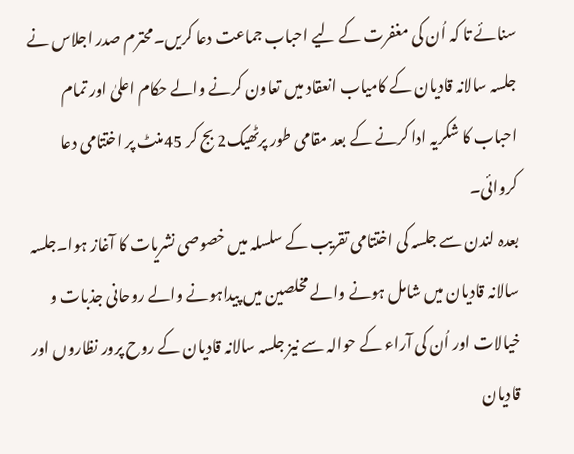سنائے تا کہ اُن کی مغفرت کے لیے احباب جماعت دعا کریں۔محترم صدر اجلاس نے جلسہ سالانہ قادیان کے کامیاب انعقاد میں تعاون کرنے والے حکام اعلیٰ اور تمام احباب کا شکریہ ادا کرنے کے بعد مقامی طور پرٹھیک2 بج کر 45منٹ پر اختتامی دعا کروائی۔
بعدہ لندن سے جلسہ کی اختتامی تقریب کے سلسلہ میں خصوصی نشریات کا آغاز ہوا۔جلسہ سالانہ قادیان میں شامل ہونے والے مخلصین میں پیداہونے والے روحانی جذبات و خیالات اور اُن کی آراء کے حوالہ سے نیز جلسہ سالانہ قادیان کے روح پرور نظاروں اور قادیان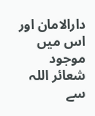دارالامان اور اس میں موجود شعائر اللہ سے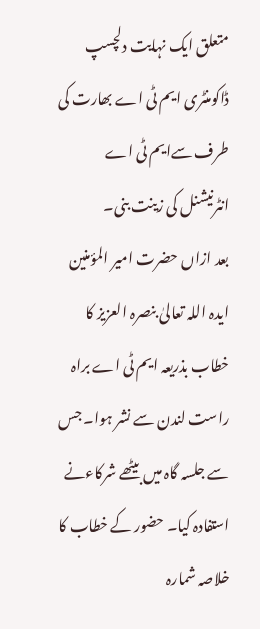متعلق ایک نہایت دلچسپ ڈاکومنٹری ایم ٹی اے بھارت کی طرف سےایم ٹی اے انٹرنیشنل کی زینت بنی۔
بعد ازاں حضرت امیر المؤمنین ایدہ اللہ تعالیٰ بنصرہ العزیز کا خطاب بذریعہ ایم ٹی اے براہ راست لندن سے نشر ہوا۔ جس سے جلسہ گاہ میں بیٹھے شرکاءنے استفادہ کیا۔ حضور کے خطاب کا خلاصہ شمارہ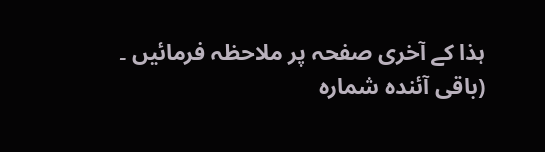ہذا کے آخری صفحہ پر ملاحظہ فرمائیں ۔
(باقی آئندہ شمارہ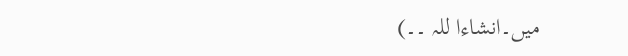میں۔انشاءا للہ ۔۔)